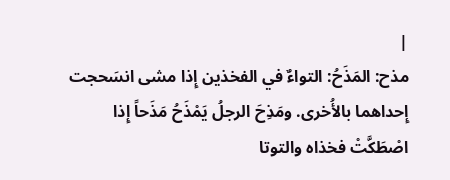|
مذح: المَذَحُ: التواءٌ في الفخذين إِذا مشى انسَحجت إِحداهما بالأُخرى. ومَذِحَ الرجلُ يَمْذَحُ مَذَحاً إِذا اصْطَكَّتْ فخذاه والتوتا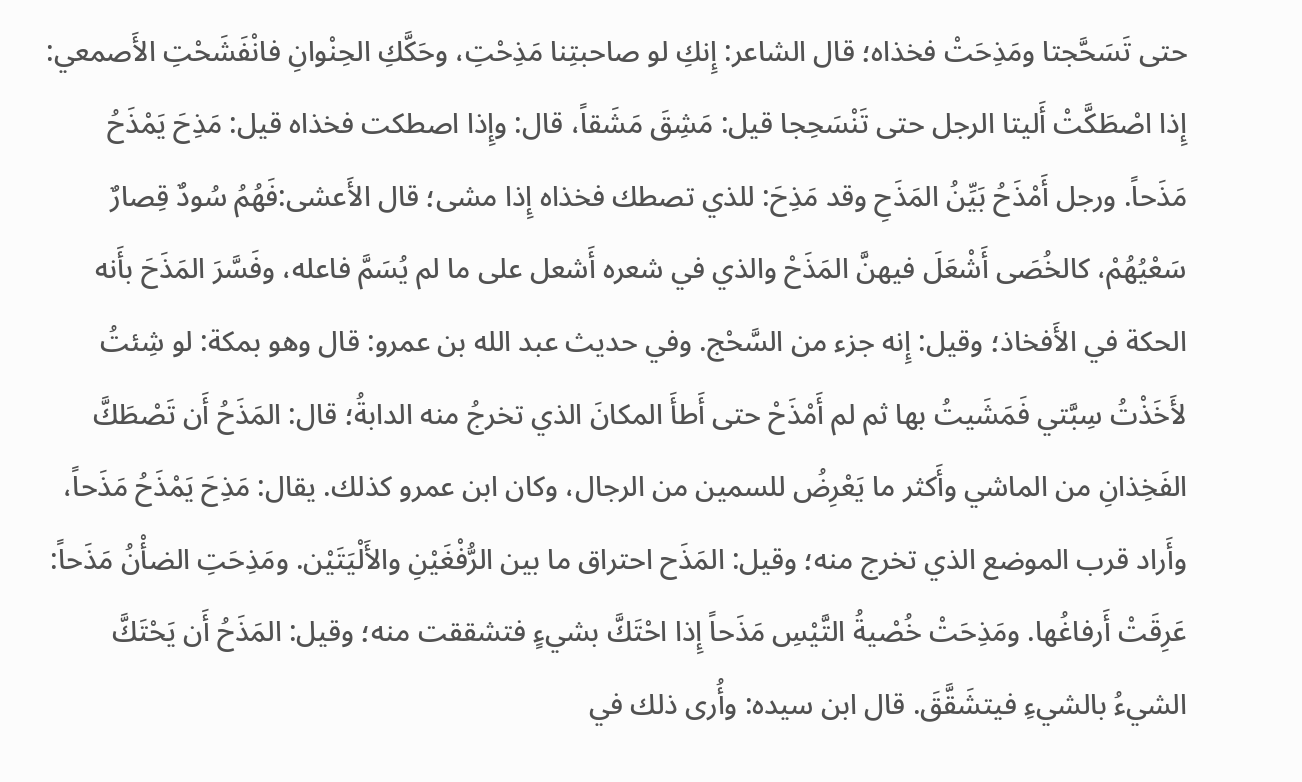حتى تَسَحَّجتا ومَذِحَتْ فخذاه؛ قال الشاعر: إِنكِ لو صاحبتِنا مَذِحْتِ، وحَكَّكِ الحِنْوانِ فانْفَشَحْتِ الأَصمعي: إِذا اصْطَكَّتْ أَليتا الرجل حتى تَنْسَحِجا قيل: مَشِقَ مَشَقاً، قال: وإِذا اصطكت فخذاه قيل: مَذِحَ يَمْذَحُ مَذَحاً. ورجل أَمْذَحُ بَيِّنُ المَذَحِ وقد مَذِحَ: للذي تصطك فخذاه إِذا مشى؛ قال الأَعشى:فَهُمُ سُودٌ قِصارٌ سَعْيُهُمْ، كالخُصَى أَشْعَلَ فيهنَّ المَذَحْ والذي في شعره أَشعل على ما لم يُسَمَّ فاعله، وفَسَّرَ المَذَحَ بأَنه الحكة في الأَفخاذ؛ وقيل: إِنه جزء من السَّحْج. وفي حديث عبد الله بن عمرو: قال وهو بمكة: لو شِئتُ لأَخَذْتُ سِبَّتي فَمَشَيتُ بها ثم لم أَمْذَحْ حتى أَطأَ المكانَ الذي تخرجُ منه الدابةُ؛ قال: المَذَحُ أَن تَصْطَكَّ الفَخِذانِ من الماشي وأَكثر ما يَعْرِضُ للسمين من الرجال، وكان ابن عمرو كذلك. يقال: مَذِحَ يَمْذَحُ مَذَحاً، وأَراد قرب الموضع الذي تخرج منه؛ وقيل: المَذَح احتراق ما بين الرُّفْغَيْنِ والأَلْيَتَيْن. ومَذِحَتِ الضأْنُ مَذَحاً: عَرِقَتْ أَرفاغُها. ومَذِحَتْ خُصْيةُ التَّيْسِ مَذَحاً إِذا احْتَكَّ بشيءٍ فتشققت منه؛ وقيل: المَذَحُ أَن يَحْتَكَّ الشيءُ بالشيءِ فيتشَقَّقَ. قال ابن سيده: وأُرى ذلك في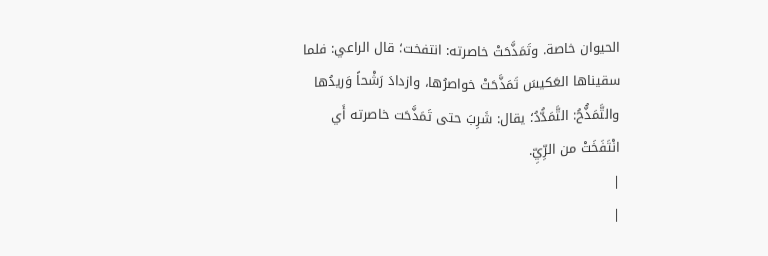الحيوان خاصة. وتَمَذَّحَتْ خاصرته: انتفخت؛ قال الراعي: فلما سقيناها العَكيسَ تَمَذَّحَتْ خواصرُها، وازدادَ رَشْحاً وَريدُها والتَّمَذُّحُ: التَّمَدُّدُ؛ يقال: شَرِبَ حتى تَمَذَّحَت خاصرته أَي انْتَفَخَتْ من الرِّيِّ.
|
|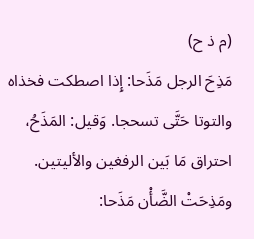(م ذ ح)
مَذِحَ الرجل مَذَحا: إِذا اصطكت فخذاه والتوتا حَتَّى تسحجا. وَقيل: المَذَحُ، احتراق مَا بَين الرفغين والأليتين. ومَذِحَتْ الضَّأْن مَذَحا: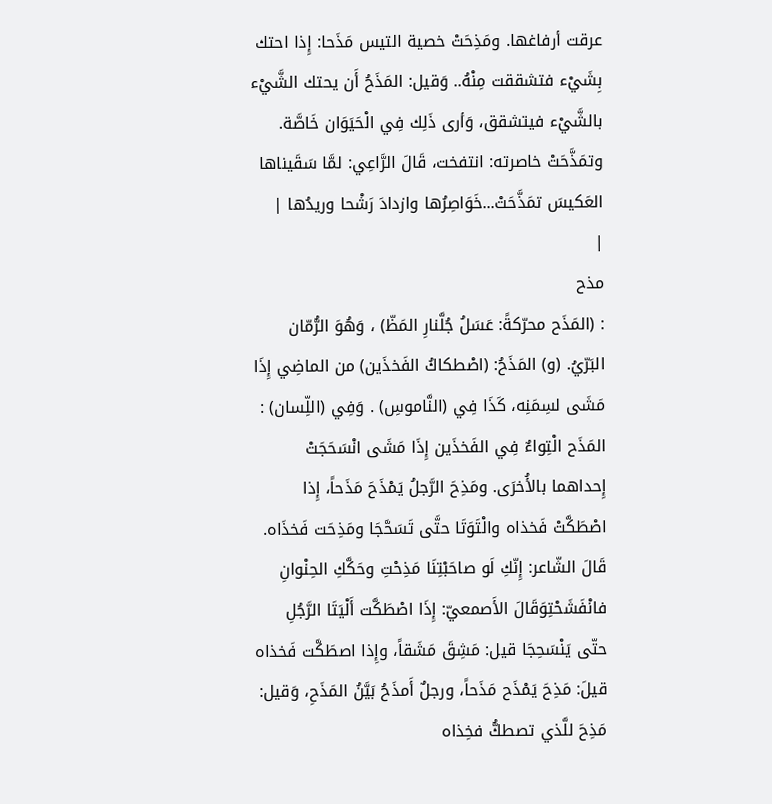عرقت أرفاغها. ومَذِحَتْ خصية التيس مَذَحا: إِذا احتك بِشَيْء فتشققت مِنْهُ.. وَقيل: المَذَحُ أَن يحتك الشَّيْء بالشَّيْء فيتشقق، وَأرى ذَلِك فِي الْحَيَوَان خَاصَّة. وتمَذَّحَتْ خاصرته: انتفخت، قَالَ الرَّاعِي: لمَّا سَقَيناها العَكيسَ تمَذَّحَتْ...خَوَاصِرُها وازدادَ رَشْحا وريدُها |
|
مذح
: (المَذَح محرّكةً: عَسَلُ جُلَّنارِ المَظّ) ، وَهُوَ الرُّمّان البَرّيُ. (و) المَذَحُ: (اصْطكاكُ الفَخذَين) من الماضِي إِذَا مَشَى لسِمَنِه، كَذَا فِي (النَّاموسِ) . وَفِي (اللِّسان) : المَذَح الْتِواءٌ فِي الفَخذَين إِذَا مَشَى انْسَحَجَتْ إِحداهما بالأُخرَى. ومَذِحَ الرَّجلُ يَمْذَحَ مَذَحاً، إِذا اصْطَكَّتْ فَخذاه والْتَوَتَا حتَّى تَسَحَّجَا ومَذِحَت فَخذَاه. قَالَ الشّاعر: إِنّكِ لَو صاحَبْتِنَا مَذِحْتِ وحَكَّكِ الحِنْوانِ فانْفَشَحْتِوَقَالَ الأَصمعيّ: إِذَا اصْطَكَّت أَلْيَتَا الرَّجُلِ حتّى يَنْسَحِجَا قيل: مَشِقَ مَشَقاً، وإِذا اصطَكَّت فَخذاه قيلَ: مَذِحَ يَمْذَح مَذَحاً، ورجلٌ أَمذَحُ بَيَّنُ المَذَحِ، وَقيل: مَذِحَ للَّذي تصطكُّ فخِذاه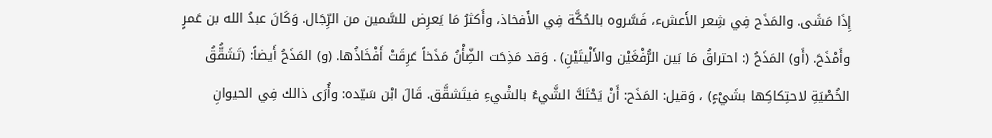إِذَا مَشَى. والمَذَح فِي شِعر الأَعشء، فَسَّروه بالحُكَّة فِي الأَفخاذ، وأَكثرُ مَا يَعرِض للسَّمين من الرِّجَال. وَكَانَ عبدُ الله بن عَمرٍ وأَمْذَحَ. (أَو) المَذَحُ (: احتراقُ مَا بَين الرُّفْغَيْن والأَلْيتَيْنِ) . وَقد مَذِحَت الضِّأْنُ مَذَخاً عَرِقَتْ أَفْخَاذُها. (و) المَذَحُ أَيضاً: (تَشَقُّقُ الخُصْيَةِ لاحتِكاكِها بشَيْءٍ) ، وَقيل: المَذَح: أَنْ يَحْتَكَّ الشَّيءُ بالشْيءِ فيتَشقَّق. قَالَ ابْن سَيّده: وأُرَى ذالك فِي الحيوانِ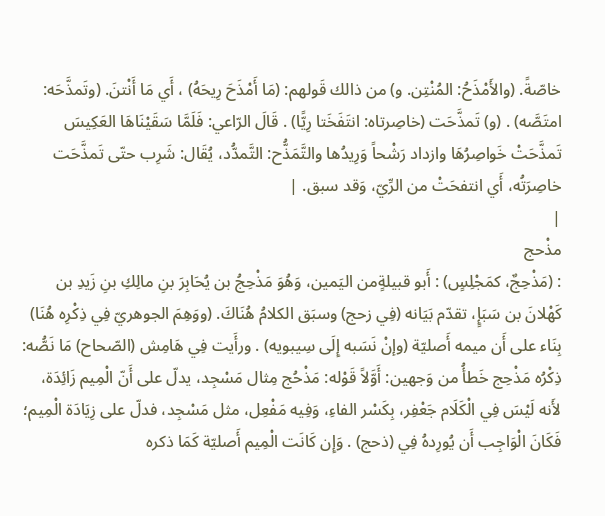خاصّةً. (والأَمْذَحُ: المُنْتِن. و) من ذالك قَولهم: (مَا أَمْذَحَ رِيحَهُ) ، أَي مَا أَنْتنَ. (وتَمذَّحَه: امتَصَّه) . (و) تَمذَّحَت (خاصِرتاه: انتَفَخَتا رِيًّا) . قَالَ الرّاعي: فَلَمَّا سَقَيْنَاهَا العَكِيسَ تَمذَّحَتْ خَواصِرُهَا وازداد رَشْحاً وَرِيدُها والتَّمَذُّح: التَّمدُّد، يُقَال: شَرِب حتّى تَمذَّحَت خاصِرَتُه، أَي انتفحَتْ من الرِّيّ، وَقد سبق. |
|
مذْحج
: (مَذْحِجٌ، كمَجْلِسٍ) : أَبو قبيلةٍمن اليَمين، وَهُوَ مَذْحِجُ بن يُحَابِرَ بنِ مالِكِ بنِ زَيدِ بن كَهْلانَ بن سَبَإٍ، تقدّم بَيَانه (فِي زحج) وسبَق الكلامُ هُنَاكَ. (ووَهِمَ الجوهريّ فِي ذِكْرِه هُنَا) بِنَاء على أَن ميمه أَصليّة (وإنْ نَسَبه إِلَى سِيبويه) . ورأَيت فِي هَامِش (الصّحاح) مَا نَصُّه: ذِكْرُه مَذْحِج خَطأُ من وَجهين: أَوَّلاً قَوْله: مَذْحُج مِثال مَسْجِد، يدلّ على أَنّ الْمِيم زَائِدَة، لأَنه لَيْسَ فِي الْكَلَام جَعْفِر، بِكَسْر الفاءِ، وَفِيه مَفْعِل، مثل مَسْجِد، فدلّ على زِيَادَة الْمِيم؛ فَكَانَ الْوَاجِب أَن يُورِدهُ فِي (ذحج) . وَإِن كَانَت الْمِيم أَصليّة كَمَا ذكره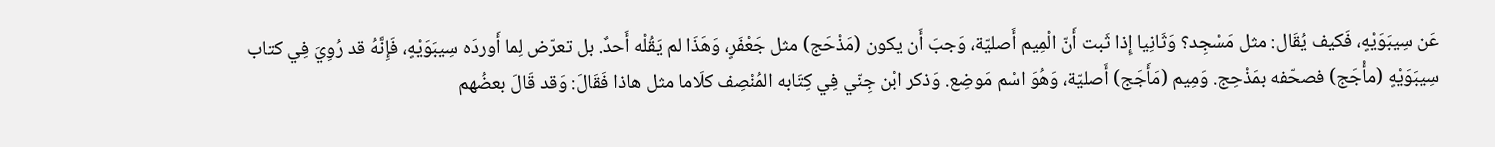عَن سِيبَوَيْهٍ، فَكيف يُقَال: مثل مَسْجِد؟ وَثَانِيا إِذا ثَبت أَنّ الْمِيم أَصليّة، وَجبَ أَن يكون (مَذْحَج) مثل جَعْفَرٍ، وَهَذَا لم يَقُلْه أَحدٌ. بل تعرّض لِما أَوردَه سِيبَوَيْهٍ، فَإِنَّهُ قد رُوِيَ فِي كتاب سِيبَوَيْهٍ (مأْجَج) فصحّفه بمَذْحِج. وَمِيم (مَأَجَج) أَصليّة، وَهُوَ اسْم مَوضِع. وَذكر ابْن جِنّي فِي كِتَابه المُنْصِف كلَاما مثل هاذا فَقَالَ: وَقد قَالَ بعضُهم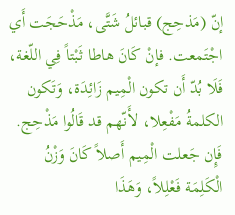إنّ (مَذحِج) قبائلُ شَتَّى، مَذْحَجَت أَي اجْتَمعت. فإنْ كَانَ هاطا ثَبْتاً فِي اللّغة، فَلَا بُدّ أَن تكون الْمِيم زَائِدَة، وَتَكون الكلمةُ مَفْعِلا، لأَنّهم قد قَالُوا مَذْحِج. فَإِن جَعلت الْمِيم أَصلاً كَانَ وَزْنُ الْكَلِمَة فَعْلِلاً، وَهَذَا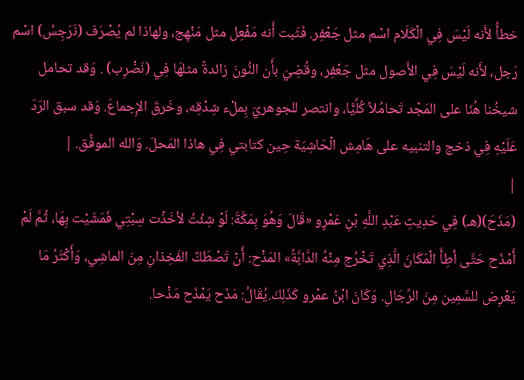خطأُ لأَنه لَيْسَ فِي الْكَلَام اسْم مثل جَعْفِر. فَثَبت أَنه مَفْعِل مثل مَنْهِج، ولهاذا لم يُصْرَف (نَرَجِسُ) اسْم رَجل، لأَنه لَيْسَ فِي الأَصول مثل جَعْفِر، وقُضِيَ بأَن النُّونَ زائدةٌ مثلهَا فِي (نَضْرِب) . وَقد تحامل شيخُنا هُنَا على المَجْد تَحامُلاً كُلِّيًّا، وانتصر للجوهريّ بِملْء شِدْقِه، وخَرقَ الإِجماعَ. وَقد سبق الرّدّ عَلَيْهِ فِي ذخج والتنبيه على هَامِش الْحَاشِيَة حِين كتابتي فِي هاذا المَحلّ. وَالله الموفِّق. |
|
(مَذَحَ)(هـ) فِي حَدِيثِ عَبْدِ اللَّهِ بْنِ عَمْرٍو «قَالَ وَهُوَ بِمَكَّةَ: لَوْ شِئْتُ لأخَذْت سِبْتِي فَمَشَيْت بِهَا، ثُمَّ لَمْ أَمْذَح حَتَّى أطِأَ الْمَكَانَ الَّذِي تَخْرُج مِنْهُ الدَّابَّةُ» المَذْح: أَنْ تَصْطَكَّ الفَخِذانِ مِنَ الماشِي، وَأَكْثَرُ مَا يَعْرِض للسَّمِين مِنَ الرِّجَالِ. وَكَانَ ابْنُ عمْرو كَذَلِكَ.يُقَالُ: مَذَح يَمْذَح مَذْحا.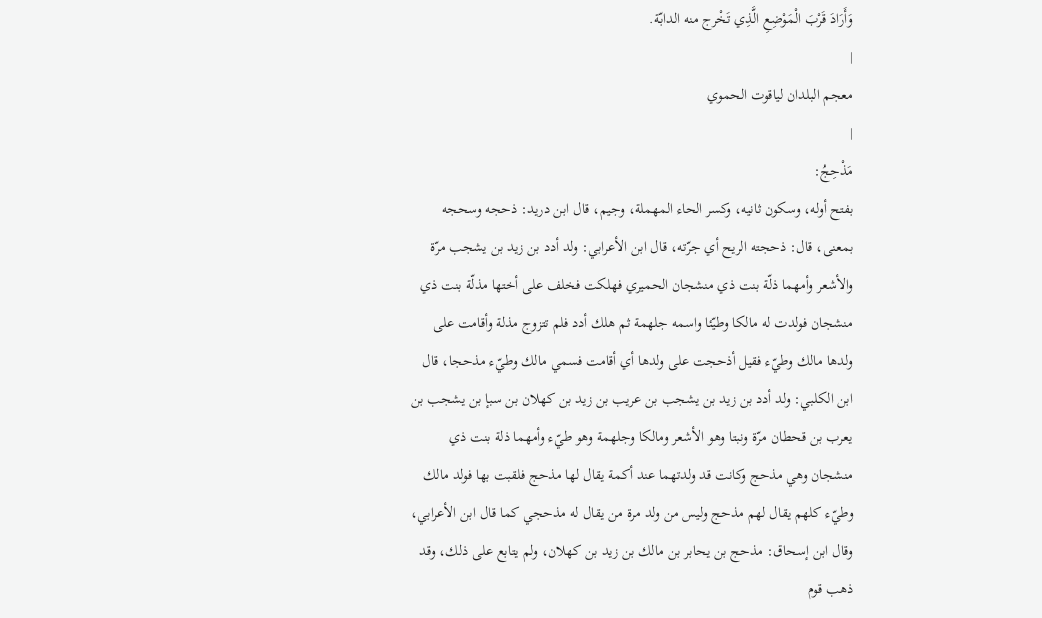وَأَرَادَ قَرْبَ الْمَوْضِعِ الَّذِي تَخْرج منه الدابّة.
|
معجم البلدان لياقوت الحموي
|
مَذْحِجُ:
بفتح أوله، وسكون ثانيه، وكسر الحاء المهملة، وجيم، قال ابن دريد: ذحجه وسحجه بمعنى، قال: ذحجته الريح أي جرّته، قال ابن الأعرابي: ولد أدد بن زيد بن يشجب مرّة والأشعر وأمهما ذلّة بنت ذي منشجان الحميري فهلكت فخلف على أختها مذلّة بنت ذي منشجان فولدت له مالكا وطيّئا واسمه جلهمة ثم هلك أدد فلم تتزوج مذلة وأقامت على ولدها مالك وطيّء فقيل أذحجت على ولدها أي أقامت فسمي مالك وطيّء مذحجا، قال ابن الكلبي: ولد أدد بن زيد بن يشجب بن عريب بن زيد بن كهلان بن سبإ بن يشجب بن يعرب بن قحطان مرّة ونبتا وهو الأشعر ومالكا وجلهمة وهو طيّء وأمهما ذلة بنت ذي منشجان وهي مذحج وكانت قد ولدتهما عند أكمة يقال لها مذحج فلقبت بها فولد مالك وطيّء كلهم يقال لهم مذحج وليس من ولد مرة من يقال له مذحجي كما قال ابن الأعرابي، وقال ابن إسحاق: مذحج بن يحابر بن مالك بن زيد بن كهلان، ولم يتابع على ذلك، وقد ذهب قوم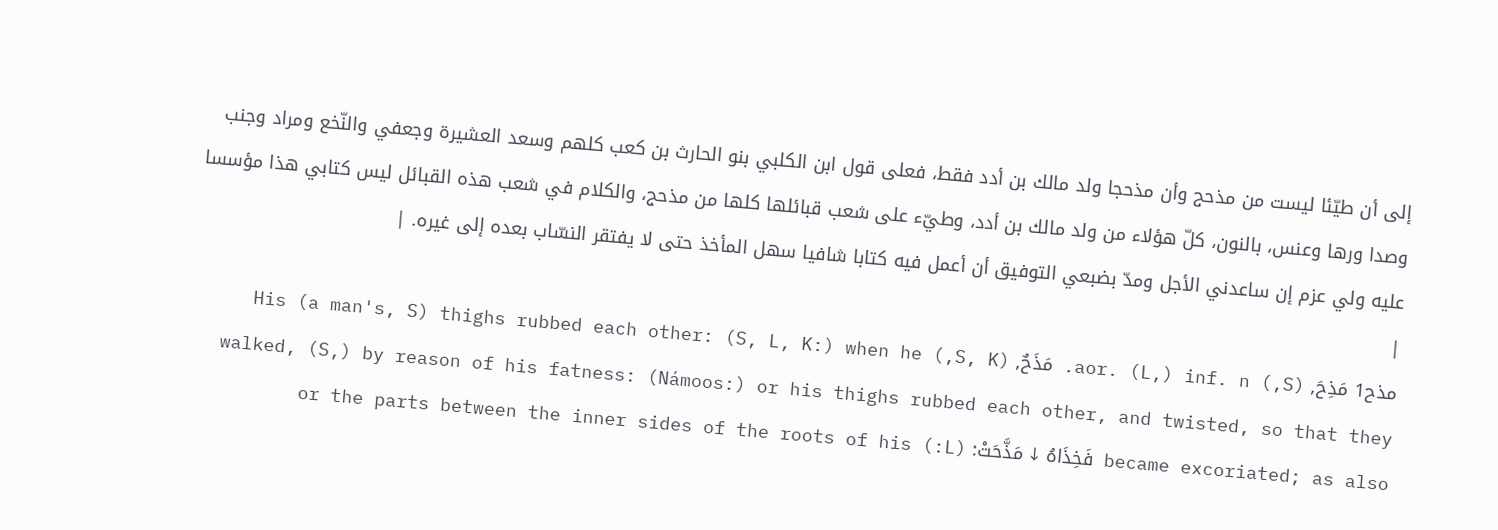إلى أن طيّئا ليست من مذحج وأن مذحجا ولد مالك بن أدد فقط، فعلى قول ابن الكلبي بنو الحارث بن كعب كلهم وسعد العشيرة وجعفي والنّخع ومراد وجنب وصدا ورها وعنس، بالنون، كلّ هؤلاء من ولد مالك بن أدد، وطيّء على شعب قبائلها كلها من مذحج، والكلام في شعب هذه القبائل ليس كتابي هذا مؤسسا عليه ولي عزم إن ساعدني الأجل ومدّ بضبعي التوفيق أن أعمل فيه كتابا شافيا سهل المأخذ حتى لا يفتقر النسّاب بعده إلى غيره. |
|
مذح1 مَذِحَ, (S,) aor. (L,) inf. n. مَذَحٌ, (S, K,) His (a man's, S) thighs rubbed each other: (S, L, K:) when he walked, (S,) by reason of his fatness: (Námoos:) or his thighs rubbed each other, and twisted, so that they became excoriated; as also فَخِذَاهُ ↓ مَذَّحَتْ: (L:) or the parts between the inner sides of the roots of his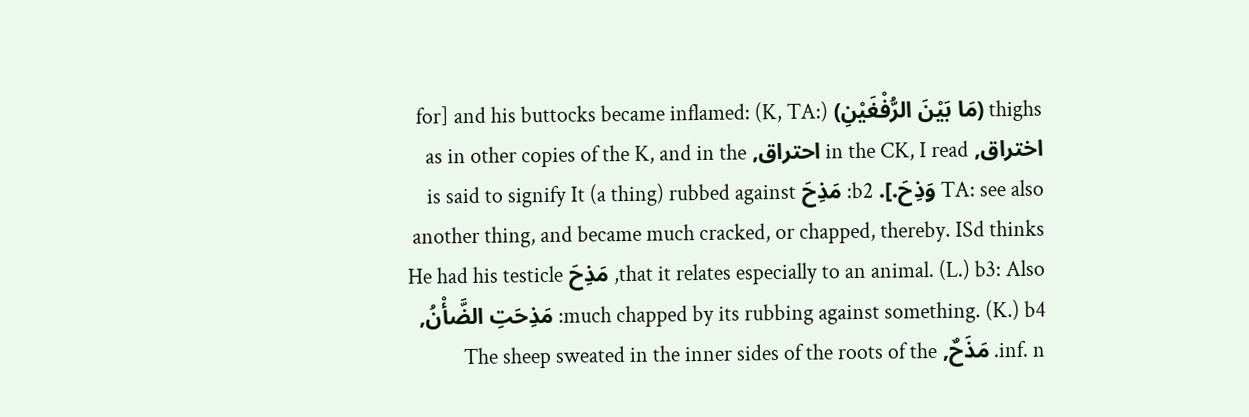thighs (مَا بَيْنَ الرُّفْغَيْنِ) and his buttocks became inflamed: (K, TA:) [for اختراق, in the CK, I read احتراق, as in other copies of the K, and in the TA: see also وَذِحَ.]. b2: مَذِحَ is said to signify It (a thing) rubbed against another thing, and became much cracked, or chapped, thereby. ISd thinks that it relates especially to an animal. (L.) b3: Also, مَذِحَ He had his testicle much chapped by its rubbing against something. (K.) b4: مَذِحَتِ الضَّأْنُ, inf. n. مَذَحٌ, The sheep sweated in the inner sides of the roots of the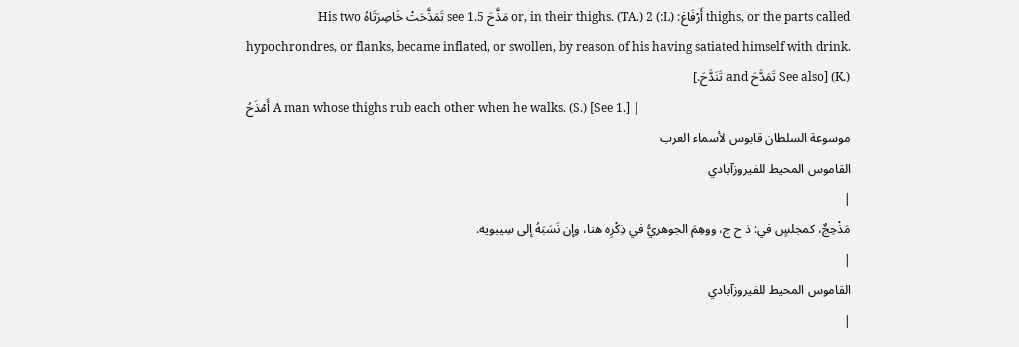thighs, or the parts called أَرْفَاغ: (L:) or, in their thighs. (TA.) 2 مَذَّحَ see 1.5 تَمَذَّحَتْ خَاصِرَتَاهُ His two hypochrondres, or flanks, became inflated, or swollen, by reason of his having satiated himself with drink. (K.) [See also تَمَدَّحَ and تَنَدَّحَ.]
أَمْذَحُ A man whose thighs rub each other when he walks. (S.) [See 1.] |
موسوعة السلطان قابوس لأسماء العرب
القاموس المحيط للفيروزآبادي
|
مَذْحِجٌ، كمجلسٍ في: ذ ح ج، ووهِمَ الجوهريُّ في ذِكْرِه هنا، وإن نَسَبَهُ إلى سِيبويه.
|
القاموس المحيط للفيروزآبادي
|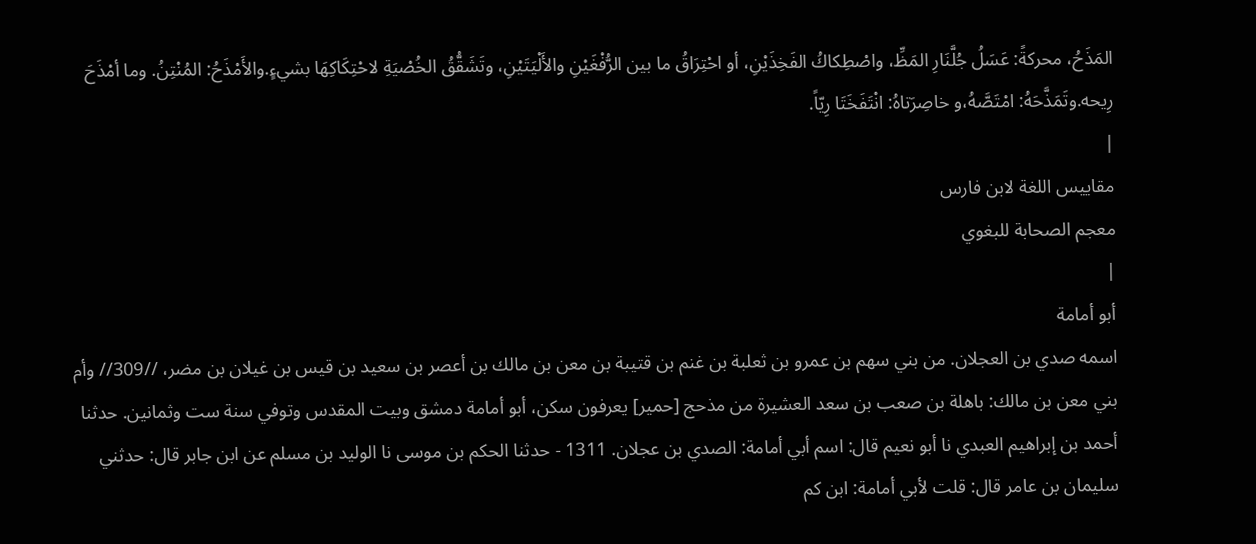المَذَحُ، محركةً: عَسَلُ جُلَّنَارِ المَظِّ، واصْطِكاكُ الفَخِذَيْنِ، أو احْتِرَاقُ ما بين الرُّفْغَيْنِ والأَلْيَتَيْنِ، وتَشَقُّقُ الخُصْيَةِ لاحْتِكَاكِهَا بشيءٍ.والأَمْذَحُ: المُنْتِنُ. وما أمْذَحَ رِيحه.وتَمَذَّحَهُ: امْتَصَّهُ،و خاصِرَتاهُ: انْتَفَخَتَا رِيّاً.
|
مقاييس اللغة لابن فارس
معجم الصحابة للبغوي
|
أبو أمامة
اسمه صدي بن العجلان. من بني سهم بن عمرو بن ثعلبة بن غنم بن قتيبة بن معن بن مالك بن أعصر بن سعيد بن قيس بن غيلان بن مضر، //309// وأم بني معن بن مالك: باهلة بن صعب بن سعد العشيرة من مذحج [حمير] يعرفون سكن، أبو أمامة دمشق وبيت المقدس وتوفي سنة ست وثمانين. حدثنا أحمد بن إبراهيم العبدي نا أبو نعيم قال: اسم أبي أمامة: الصدي بن عجلان. 1311 - حدثنا الحكم بن موسى نا الوليد بن مسلم عن ابن جابر قال: حدثني سليمان بن عامر قال: قلت لأبي أمامة: ابن كم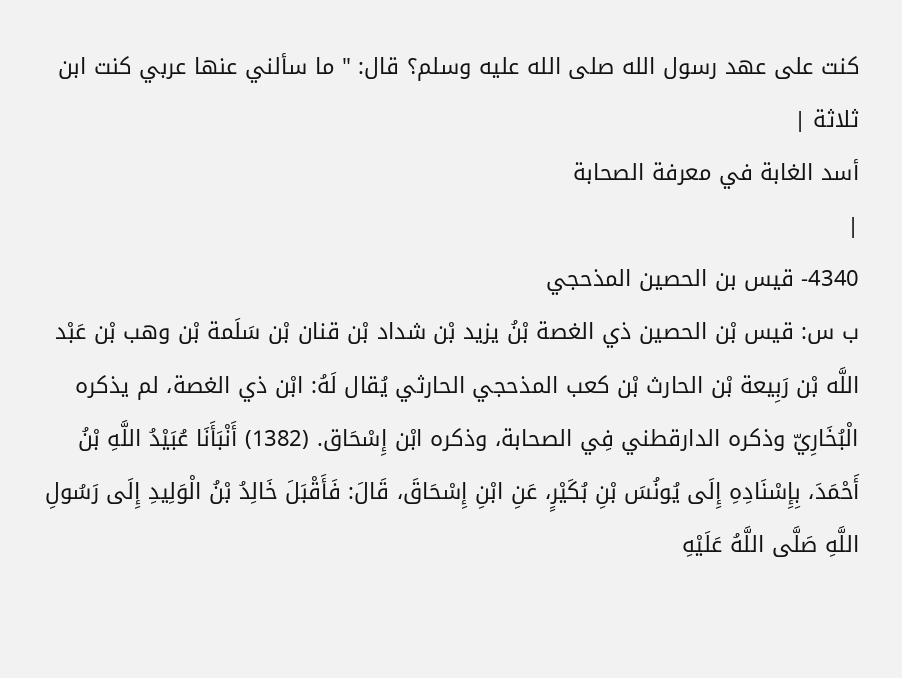كنت على عهد رسول الله صلى الله عليه وسلم؟ قال: " ما سألني عنها عربي كنت ابن ثلاثة |
أسد الغابة في معرفة الصحابة
|
4340- قيس بن الحصين المذحجي
ب س: قيس بْن الحصين ذي الغصة بْنُ يزيد بْن شداد بْن قنان بْن سَلَمة بْن وهب بْن عَبْد اللَّه بْن رَبِيعة بْن الحارث بْن كعب المذحجي الحارثي يُقال لَهُ: ابْن ذي الغصة، لم يذكره الْبُخَارِيّ وذكره الدارقطني فِي الصحابة، وذكره ابْن إِسْحَاق. (1382) أَنْبَأَنَا عُبَيْدُ اللَّهِ بْنُ أَحْمَدَ، بِإِسْنَادِهِ إِلَى يُونُسَ بْنِ بُكَيْرٍ، عَنِ ابْنِ إِسْحَاقَ، قَالَ: فَأَقْبَلَ خَالِدُ بْنُ الْوَلِيدِ إِلَى رَسُولِ اللَّهِ صَلَّى اللَّهُ عَلَيْهِ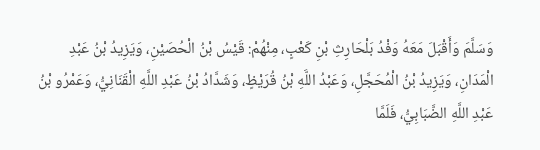وَسَلَّمَ وَأَقْبَلَ مَعَهُ وَفْدُ بَلْحَارِثِ بْنِ كَعْبٍ، مِنْهُمْ: قَيْسُ بْنُ الْحُصَيْنِ، وَيَزِيدُ بْنُ عَبْدِ الْمَدَانِ، وَيَزِيدُ بْنُ الْمُحَجَّلِ، وَعَبْدُ اللَّهِ بْنُ قُرَيْظٍ، وَشَدَّادُ بْنُ عَبْدِ اللَّهِ الْقَنَانِيُّ، وَعَمْرُو بْنُ عَبْدِ اللَّهِ الضَّبَابِيُّ، فَلَمَّا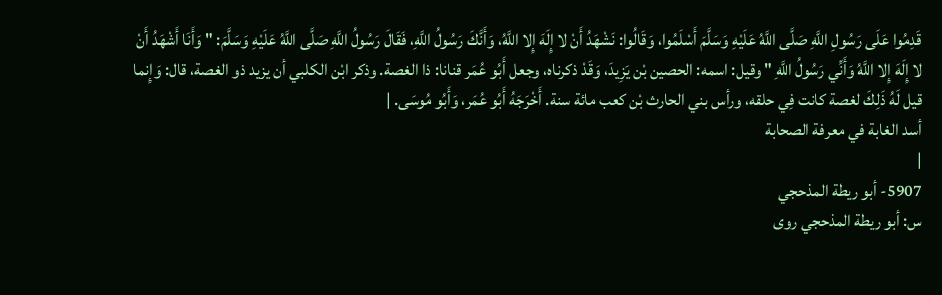قَدِمُوا عَلَى رَسُولِ اللَّهِ صَلَّى اللَّهُ عَلَيْهِ وَسَلَّمَ أَسْلَمُوا، وَقَالُوا: نَشْهَدُ أَنْ لا إِلَهَ إِلا اللَّهُ، وَأَنَّكَ رَسُولُ اللَّهِ، فَقَالَ رَسُولُ اللَّهِ صَلَّى اللَّهُ عَلَيْهِ وَسَلَّمَ: " وَأَنَا أَشْهَدُ أَنْ لا إِلَهَ إِلا اللَّهُ وَأَنِّي رَسُولُ اللَّهِ " وقيل: اسمه: الحصين بْن يَزِيدَ، وَقَدْ ذكرناه، وجعل أَبُو عُمَر قنانا: ذا الغصة. وذكر ابْن الكلبي أن يزيد ذو الغصة، قال: وَإِنما قيل لَهُ ذَلِكَ لغصة كانت فِي حلقه، ورأس بني الحارث بْن كعب مائة سنة. أَخْرَجَهُ أَبُو عُمَر، وَأَبُو مُوسَى. |
أسد الغابة في معرفة الصحابة
|
5907- أبو ريطة المذحجي
س: أبو ريطة المذحجي روى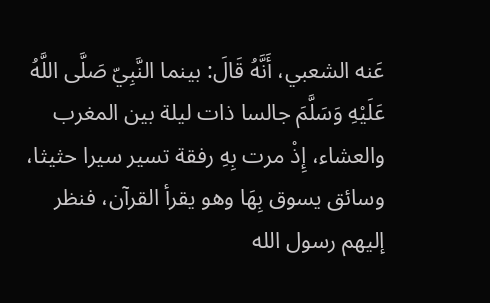عَنه الشعبي، أَنَّهُ قَالَ: بينما النَّبِيّ صَلَّى اللَّهُ عَلَيْهِ وَسَلَّمَ جالسا ذات ليلة بين المغرب والعشاء، إِذْ مرت بِهِ رفقة تسير سيرا حثيثا، وسائق يسوق بِهَا وهو يقرأ القرآن، فنظر إليهم رسول الله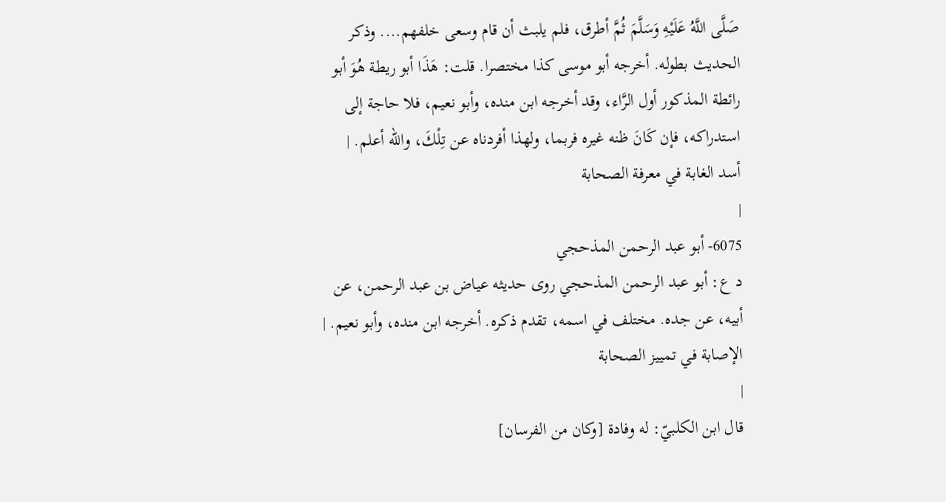صَلَّى اللَّهُ عَلَيْهِ وَسَلَّمَ ثُمَّ أطرق، فلم يلبث أن قام وسعى خلفهم.... وذكر الحديث بطوله. أخرجه أبو موسى كذا مختصرا. قلت: هَذَا أبو ريطة هُوَ أبو رائطة المذكور أول الرَّاء، وقد أخرجه ابن منده، وأبو نعيم، فلا حاجة إلى استدراكه، فإن كَانَ ظنه غيره فربما، ولهذا أفردناه عن تِلْكَ، والله أعلم. |
أسد الغابة في معرفة الصحابة
|
6075- أبو عبد الرحمن المذحجي
د ع: أبو عبد الرحمن المذحجي روى حديثه عياض بن عبد الرحمن، عن أبيه، عن جده. مختلف في اسمه، تقدم ذكره. أخرجه ابن منده، وأبو نعيم. |
الإصابة في تمييز الصحابة
|
قال ابن الكلبيّ: له وفادة [وكان من الفرسان]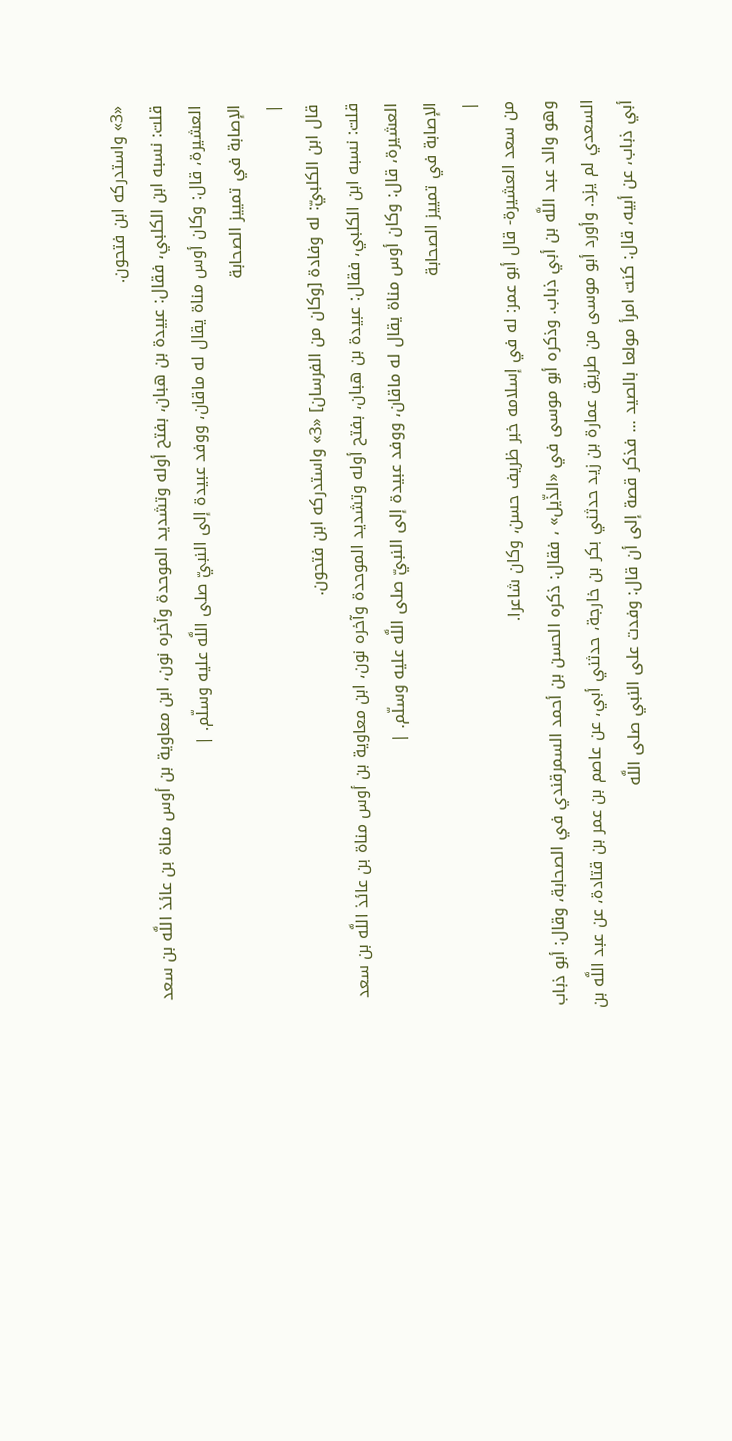«3» واستدركه ابن فتحون.
قلت: نسبه ابن الكلبي، فقال: عبيدة بن هبان، بفتح أوله وتشديد الموحدة وآخره نون، ابن معاوية بن أوس مناة بن عائذ اللَّه بن سعد العشيرة، قال: وكان أوس مناة يقال له ماقان، ووفد عبيدة إلى النبيّ صلى اللَّه عليه وسلّم. |
الإصابة في تمييز الصحابة
|
قال ابن الكلبيّ: له وفادة [وكان من الفرسان] «3» واستدركه ابن فتحون.
قلت: نسبه ابن الكلبي، فقال: عبيدة بن هبان، بفتح أوله وتشديد الموحدة وآخره نون، ابن معاوية بن أوس مناة بن عائذ اللَّه بن سعد العشيرة، قال: وكان أوس مناة يقال له ماقان، ووفد عبيدة إلى النبيّ صلى اللَّه عليه وسلّم. |
الإصابة في تمييز الصحابة
|
من سعد العشيرة- قال أبو عمر: له في إسلامه خبر ظريف حسن، وكان شاعرا.
وهو والد عبد اللَّه بن أبي ذباب. وذكره أبو موسى في «الذّيل» ، فقال: ذكره الحسن بن أحمد السمرقندي في الصحابة، وقال: أبو ذباب السعدي لم يزد. وأورد أبو موسى من طريق عمارة بن زيد حدثني بكر بن خارجة، حدثني أبي، عن عاصم بن عمر بن قتادة، عن عبد اللَّه بن أبي ذباب، عن أبيه، قال: كنت امرأ مولعا بالصيد ... فذكر قصة إلى أن قال: وفدت على النبي صلى اللَّه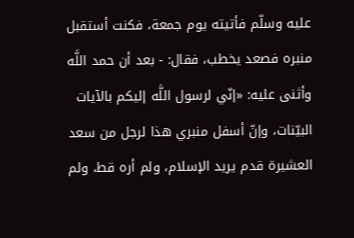عليه وسلّم فأتيته يوم جمعة، فكنت أستقبل منبره فصعد يخطب، فقال: - بعد أن حمد اللَّه وأثنى عليه: «إنّي لرسول اللَّه إليكم بالآيات البيّنات، وإنّ أسفل منبري هذا لرجل من سعد العشيرة قدم يريد الإسلام، ولم أره قط، ولم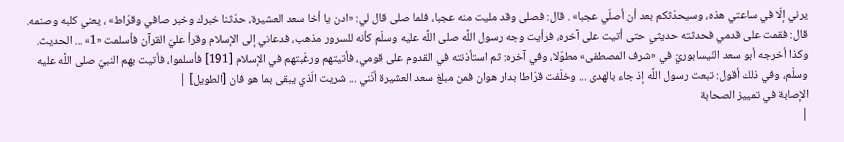يرني إلّا في ساعتي هذه، وسيحدّثكم بعد أن أصلّي عجبا» . قال: فصلى وقد مليت منه عجبا، فلما صلى قال لي: «ادن يا أخا سعد العشيرة، حدّثنا خبرك وخبر صافي وقرّاط» ، يعني كلبه وصنمه. قال: فقمت على قدمي فحدثته حديثي حتى أتيت على آخره، فرأيت وجه رسول اللَّه صلى اللَّه عليه وسلّم كأنه للسرور مذهب، فدعاني إلى الإسلام وقرأ عليّ القرآن فأسلمت «1» ... الحديث. وكذا أخرجه أبو سعد النّيسابوريّ في «شرف المصطفى» مطوّلا، وفي آخره: ثم استأذنته في القدوم على قومي، فأتيتهم ورغّبتهم في الإسلام [191] فأسلموا، فأتيت بهم النبيّ صلى اللَّه عليه وسلّم، وفي ذلك أقول: تبعت رسول اللَّه إذ جاء بالهدى ... وخلّفت قرّاطا بدار هوان فمن مبلغ سعد العشيرة أنّني ... شريت الّذي يبقى بما هو فان [الطويل] |
الإصابة في تمييز الصحابة
|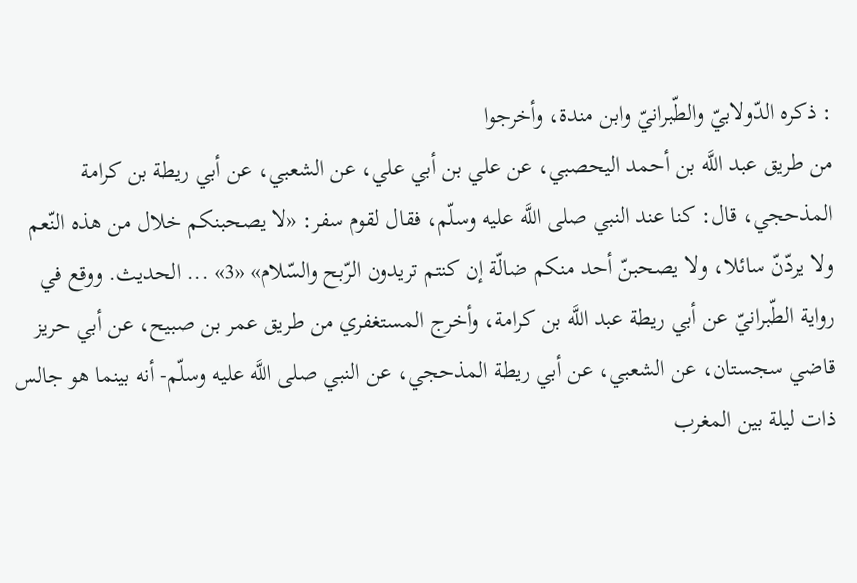: ذكره الدّولابيّ والطّبرانيّ وابن مندة، وأخرجوا
من طريق عبد اللَّه بن أحمد اليحصبي، عن علي بن أبي علي، عن الشعبي، عن أبي ريطة بن كرامة المذحجي، قال: كنا عند النبي صلى اللَّه عليه وسلّم، فقال لقوم سفر: «لا يصحبنكم خلال من هذه النّعم ولا يردّنّ سائلا، ولا يصحبنّ أحد منكم ضالّة إن كنتم تريدون الرّبح والسّلام» «3» ... الحديث. ووقع في رواية الطّبرانيّ عن أبي ريطة عبد اللَّه بن كرامة، وأخرج المستغفري من طريق عمر بن صبيح، عن أبي حريز قاضي سجستان، عن الشعبي، عن أبي ريطة المذحجي، عن النبي صلى اللَّه عليه وسلّم- أنه بينما هو جالس ذات ليلة بين المغرب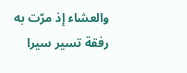والعشاء إذ مرّت به رفقة تسير سيرا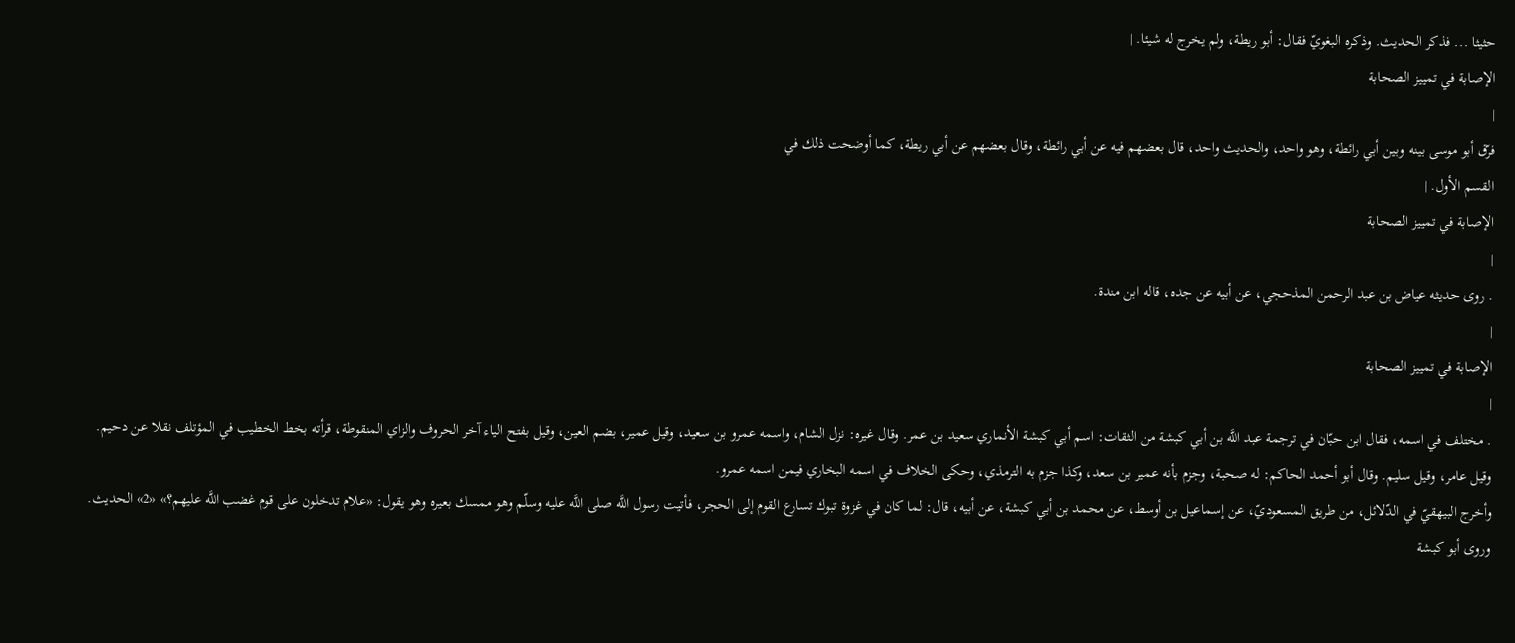حثيثا ... فذكر الحديث. وذكره البغويّ فقال: أبو ريطة، ولم يخرج له شيئا. |
الإصابة في تمييز الصحابة
|
فرّق أبو موسى بينه وبين أبي رائطة، وهو واحد، والحديث واحد، قال بعضهم فيه عن أبي رائطة، وقال بعضهم عن أبي ريطة، كما أوضحت ذلك في
القسم الأول. |
الإصابة في تمييز الصحابة
|
. روى حديثه عياض بن عبد الرحمن المذحجي، عن أبيه عن جده، قاله ابن مندة.
|
الإصابة في تمييز الصحابة
|
. مختلف في اسمه، فقال ابن حبّان في ترجمة عبد اللَّه بن أبي كبشة من الثقات: اسم أبي كبشة الأنماري سعيد بن عمر. وقال غيره: نزل الشام، واسمه عمرو بن سعيد، وقيل عمير، بضم العين، وقيل بفتح الياء آخر الحروف والزاي المنقوطة، قرأته بخط الخطيب في المؤتلف نقلا عن دحيم. وقيل عامر، وقيل سليم. وقال أبو أحمد الحاكم: له صحبة، وجزم بأنه عمير بن سعد، وكذا جزم به الترمذي، وحكى الخلاف في اسمه البخاري فيمن اسمه عمرو.
وأخرج البيهقيّ في الدّلائل، من طريق المسعوديّ، عن إسماعيل بن أوسط، عن محمد بن أبي كبشة، عن أبيه، قال: لما كان في غزوة تبوك تسارع القوم إلى الحجر، فأتيت رسول اللَّه صلى اللَّه عليه وسلّم وهو ممسك بعيره وهو يقول: «علام تدخلون على قوم غضب اللَّه عليهم؟» «2» الحديث. وروى أبو كبشة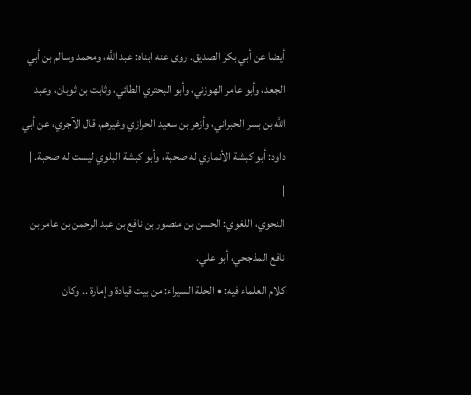أيضا عن أبي بكر الصديق. روى عنه ابناه: عبد اللَّه، ومحمد وسالم بن أبي الجعد، وأبو عامر الهوزني، وأبو البحتري الطائي، وثابت بن ثوبان، وعبد اللَّه بن بسر الحبراني، وأزهر بن سعيد الحرازي وغيرهم، قال الآجري، عن أبي داود: أبو كبشة الأنماري له صحبة، وأبو كبشة البلوي ليست له صحبة. |
|
النحوي، اللغوي: الحسن بن منصور بن نافع بن عبد الرحمن بن عامر بن نافع المذجحي، أبو علي.
كلام العلماء فيه: • الحلة السيراء: من بيت قيادة وإمارة .. وكان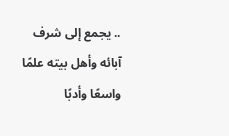.. يجمع إلى شرف آبائه وأهل بيته علمًا واسعًا وأدبًا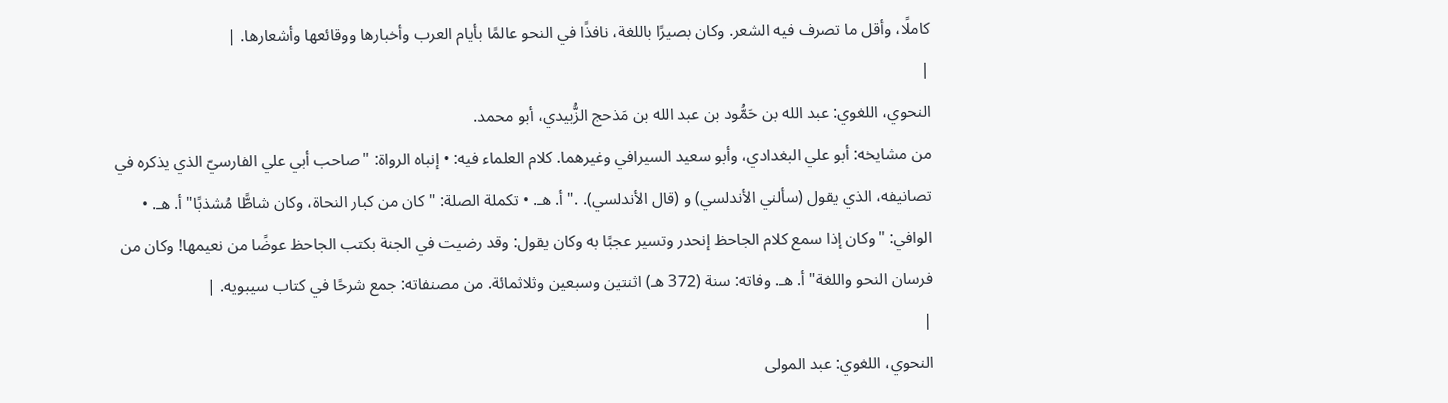كاملًا، وأقل ما تصرف فيه الشعر. وكان بصيرًا باللغة، نافذًا في النحو عالمًا بأيام العرب وأخبارها ووقائعها وأشعارها. |
|
النحوي، اللغوي: عبد الله بن حَمُّود بن عبد الله بن مَذحج الزُّبيدي، أبو محمد.
من مشايخه: أبو علي البغدادي، وأبو سعيد السيرافي وغيرهما. كلام العلماء فيه: • إنباه الرواة: "صاحب أبي علي الفارسيّ الذي يذكره في تصانيفه، الذي يقول (سألني الأندلسي) و (قال الأندلسي). ." أ. هـ. • تكملة الصلة: "كان من كبار النحاة، وكان شاطًّا مُشذبًا" أ. هـ. • الوافي: "وكان إذا سمع كلام الجاحظ إنحدر وتسير عجبًا به وكان يقول: وقد رضيت في الجنة بكتب الجاحظ عوضًا من نعيمها! وكان من فرسان النحو واللغة" أ. هـ. وفاته: سنة (372 هـ) اثنتين وسبعين وثلاثمائة. من مصنفاته: جمع شرحًا في كتاب سيبويه. |
|
النحوي، اللغوي: عبد المولى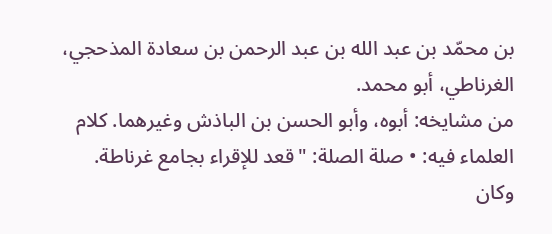بن محمّد بن عبد الله بن عبد الرحمن بن سعادة المذحجي، الغرناطي، أبو محمد.
من مشايخه: أبوه، وأبو الحسن بن الباذش وغيرهما. كلام العلماء فيه: • صلة الصلة: "قعد للإقراء بجامع غرناطة. وكان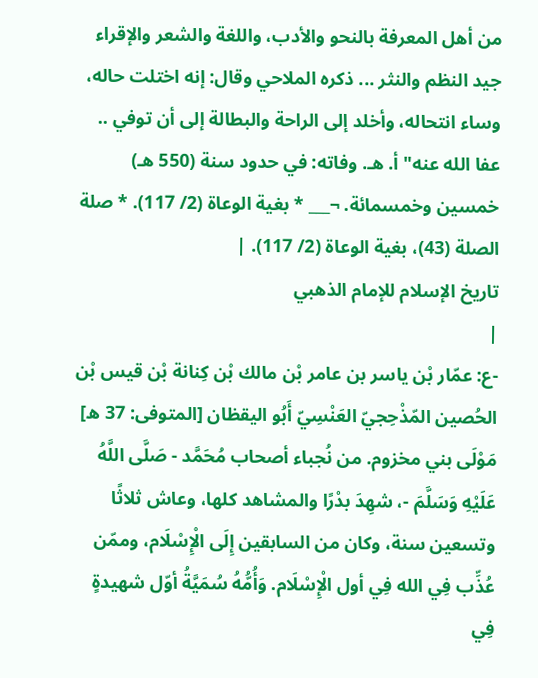من أهل المعرفة بالنحو والأدب، واللغة والشعر والإقراء جيد النظم والنثر ... ذكره الملاحي وقال: إنه اختلت حاله، وساء انتحاله، وأخلد إلى الراحة والبطالة إلى أن توفي .. عفا الله عنه" أ. هـ. وفاته: في حدود سنة (550 هـ) خمسين وخمسمائة. ¬___ * بغية الوعاة (2/ 117). * صلة الصلة (43)، بغية الوعاة (2/ 117). |
تاريخ الإسلام للإمام الذهبي
|
-ع: عمّار بْن ياسر بن عامر بْن مالك بْن كِنانة بْن قيس بْن الحُصين المّذْحِجيّ العَنْسِيّ أَبُو اليقظان [المتوفى: 37 ه]
مَوْلَى بني مخزوم. من نُجباء أصحاب مُحَمَّد - صَلَّى اللَّهُ عَلَيْهِ وَسَلَّمَ -، شهِدَ بدْرًا والمشاهد كلها، وعاش ثلاثًا وتسعين سنة، وكان من السابقين إِلَى الْإِسْلَام، وممّن عُذِّب فِي الله فِي أول الْإِسْلَام. وَأُمُّهُ سُمَيَّةُ أوّل شهيدةٍ فِي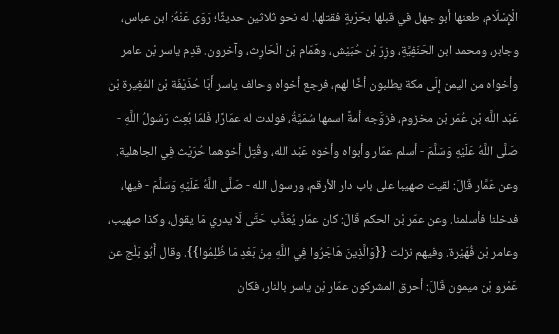الْإِسْلَام، طعنها أبو جهل في قبلها بحَرْبةٍ فقتلها. له نحو ثلاثين حديثًا؛ رَوَى عَنْهُ: ابن عباس، وجابر، ومحمد ابن الحَنَفِيَّةِ، وزِرّ بْن حُبَيْش، وهَمّام بْن الْحَارِث، وآخرون. قدِم ياسر بْن عامر وأخواه من اليمن إِلَى مكة يطلبون أخًا لهم، فرجع أخواه وحالف ياسر أَبَا حُذَيْفَة بْن المُغِيرة بْن عَبْد اللَّه بْن عُمَر بْن مخزوم، فزوَّجه أمةً اسمها سُمَيَّةُ، فولدت له عمّارًا، فَلمّا بُعِث رَسُولُ اللَّهِ - صَلَّى اللَّهُ عَلَيْهِ وَسَلَّمَ - أسلم عمّار وأبواه وأخوه عَبْد الله، وقُتِل أخوهما حُرَيْث فِي الجاهلية. وعن عَمَّار قَالَ: لقيت صهيبا على باب دار الأرقم، ورسول الله - صَلَّى اللَّهُ عَلَيْهِ وَسَلَّمَ - فيها، فدخلنا فأسلمنا. وعن عمّر بْن الحكم قَالَ: كان عمّار يُعَذَّب حَتَّى لَا يدري مَا يقول، وكذا صهيب، وعامر بْن فُهَيْرة. وفيهم نزلت {{وَالَّذِينَ هَاجَرُوا فِي اللَّهِ مِنْ بَعْدِ مَا ظُلِمُوا}}. وقال أَبُو بَلْج عن عَمْرو بْن ميمون قَالَ: أحرق المشركون عمّار بْن ياسر بالنار، فكان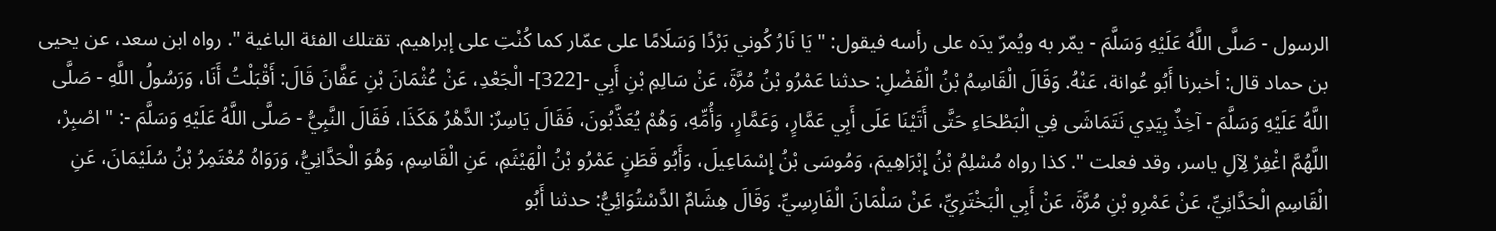الرسول - صَلَّى اللَّهُ عَلَيْهِ وَسَلَّمَ - يمّر به ويُمرّ يدَه على رأسه فيقول: " يَا نَارُ كُوني بَرْدًا وَسَلَامًا على عمّار كما كُنْتِ على إبراهيم. تقتلك الفئة الباغية ". رواه ابن سعد، عن يحيى بن حماد قال: أخبرنا أَبُو عُوانة، عَنْهُ. وَقَالَ الْقَاسِمُ بْنُ الْفَضْلِ: حدثنا عَمْرُو بْنُ مُرَّةَ، عَنْ سَالِمِ بْنِ أَبِي -[322]- الْجَعْدِ، عَنْ عُثْمَانَ بْنِ عَفَّانَ قَالَ: أَقْبَلْتُ أَنَا، وَرَسُولُ اللَّهِ - صَلَّى اللَّهُ عَلَيْهِ وَسَلَّمَ - آخِذٌ بِيَدِي نَتَمَاشَى فِي الْبَطْحَاءِ حَتَّى أَتَيْنَا عَلَى أَبِي عَمَّارٍ، وَعَمَّارٍ، وَأُمِّهِ، وَهُمْ يُعَذَّبُونَ، فَقَالَ يَاسِرٌ: الدَّهْرُ هَكَذَا، فَقَالَ النَّبِيُّ - صَلَّى اللَّهُ عَلَيْهِ وَسَلَّمَ -: " اصْبِرْ، اللَّهُمَّ اغْفِرْ لِآلِ ياسر، وقد فعلت ". كذا رواه مُسْلِمُ بْنُ إِبْرَاهِيمَ، وَمُوسَى بْنُ إِسْمَاعِيلَ، وَأَبُو قَطَنٍ عَمْرُو بْنُ الْهَيْثَمِ، عَنِ الْقَاسِمِ، وَهُوَ الْحَدَّانِيُّ، وَرَوَاهُ مُعْتَمِرُ بْنُ سُلَيْمَانَ، عَنِ الْقَاسِمِ الْحَدَّانِيِّ، عَنْ عَمْرِو بْنِ مُرَّةَ، عَنْ أَبِي الْبَخْتَرِيِّ، عَنْ سَلْمَانَ الْفَارِسِيِّ. وَقَالَ هِشَامٌ الدَّسْتُوَائِيُّ: حدثنا أَبُو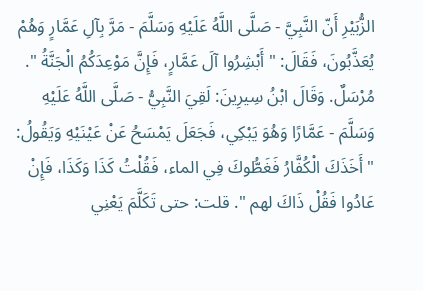الزُّبَيْرِ أَنّ النَّبِيَّ - صَلَّى اللَّهُ عَلَيْهِ وَسَلَّمَ - مَرَّ بِآلِ عَمَّارٍ وَهُمْ يُعَذَّبُونَ، فَقَالَ: " أَبْشِرُوا آلَ عَمَّارٍ، فَإِنَّ مَوْعِدَكُمُ الْجَنَّةُ ". مُرْسَلٌ. وَقَالَ ابْنُ سِيرِينَ: لَقِيَ النَّبِيُّ - صَلَّى اللَّهُ عَلَيْهِ وَسَلَّمَ - عَمَّارًا وَهُوَ يَبْكِي، فَجَعَلَ يَمْسَحُ عَنْ عَيْنَيْهِ وَيَقُولُ: " أَخَذَكَ الْكُفَّارُ فَغَطُّوكَ فِي الماء، فَقُلْتُ كَذَا وَكَذَا، فَإِنْ عَادُوا فَقُلْ ذَاكَ لهم ". قلت: حتى تَكَلَّمَ يَعْنِي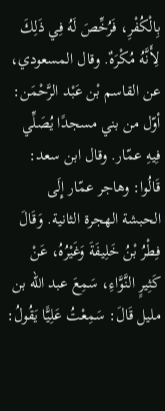بِالْكُفْرِ، فَرُخِّصَ لَهُ فِي ذَلِكَ لِأَنَّهُ مُكْرَهٌ. وقال المسعودي، عن القاسم بْن عَبْد الرَّحْمَن: أوّل من بني مسجدًا يُصَلِّي فِيهِ عمّار. وقال ابن سعد: قَالُوا: وهاجر عمّار إِلَى الحبشة الهجرة الثانية. وَقَالَ فِطْرُ بْنُ خَلِيفَةَ وَغَيْرُهُ، عَنْ كَثِيرٍ النَّوَّاءِ، سَمِعَ عبد الله بن مليل قَالَ: سَمِعْتُ عَلِيًّا يَقُولُ: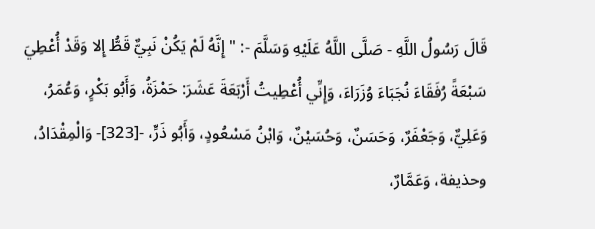قَالَ رَسُولُ اللَّهِ - صَلَّى اللَّهُ عَلَيْهِ وَسَلَّمَ -: " إِنَّهُ لَمْ يَكُنْ نَبِيٌّ قَطُّ إِلا وَقَدْ أُعْطِيَ سَبْعَةً رُفَقَاءَ نُجَبَاءَ وُزَرَاءَ، وَإِنِّي أُعْطِيتُ أَرْبَعَةَ عَشَرَ: حَمْزَةُ، وَأَبُو بَكْرٍ، وَعُمَرُ، وَعَلِيٌّ، وَجَعْفَرٌ، وَحَسَنٌ، وَحُسَيْنٌ، وَابْنُ مَسْعُودٍ، وَأَبُو ذَرٍّ، -[323]- وَالْمِقْدَادُ، وحذيفة، وَعَمَّارٌ،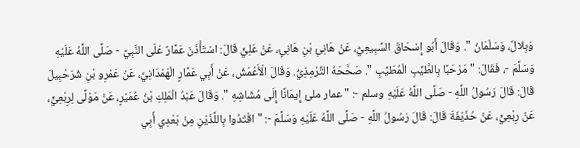وَبِلالٌ، وَسَلْمَانُ ". وَقَالَ أَبُو إِسْحَاقَ السَّبِيعِيُّ، عَنْ هَانِئِ بْنِ هَانِئٍ، عَنْ عَلِيٍّ قَالَ: اسْتَأْذَنَ عَمَّارٌ عَلَى النَّبِيَّ - صَلَّى اللَّهُ عَلَيْهِ وَسَلَّمَ -، فَقَالَ: " مَرْحَبًا بِالطَّيِّبِ الْمُطَيَّبِ ". صَحَّحَهُ التِّرْمِذِيُّ. وَقَالَ الْأَعْمَشُ، عَنْ أَبِي عَمَّارٍ الْهَمْدَانِيِّ، عَنْ عَمْرِو بْنِ شُرَحْبِيلَ قَالَ: قَالَ رَسُولُ اللَّهِ - صَلَّى اللَّهُ عَلَيْهِ وسلم -: " عمار ملئ إِيمَانًا إِلَى مُشَاشِهِ ". وَقَالَ عَبْدُ الْمَلِكِ بْنُ عُمَيْرٍ، عَنْ مَوْلًى لِرِبْعِيٍّ، عَنْ رِبْعِيٍّ، عَنْ حُذَيْفَةَ قَالَ: قَالَ رَسُولُ اللَّهِ - صَلَّى اللَّهُ عَلَيْهِ وَسَلَّمَ -: " اقْتَدُوا بِاللَّذَيْنِ مِنْ بَعْدِي أَبِي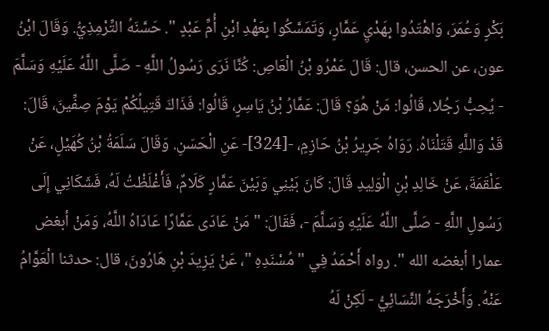بَكْرٍ وَعُمَرَ، وَاهْتَدُوا بِهَدْيِ عَمَّارٍ، وَتَمَسَّكُوا بِعَهْدِ ابْنِ أُمِّ عَبْدٍ ". حَسَّنَهُ التِّرْمِذِيُّ. وَقَالَ ابْنُ عون، عن الحسن، قال: قَالَ عَمْرُو بْنُ الْعَاصِ: كُنَّا نَرَى رَسُولُ اللَّهِ - صَلَّى اللَّهُ عَلَيْهِ وَسَلَّمَ - يُحِبُّ رَجُلا، قَالُوا: مَنْ هُوَ؟ قَالَ: عَمَّارُ بْنُ يَاسِرٍ، قَالُوا: فَذَاكَ قَتِيلُكُمْ يَوْمَ صِفِّينَ، قَالَ: قَدْ وَاللَّهِ قَتَلْنَاهُ. رَوَاهُ جَرِيرُ بْنُ حَازِمٍ، -[324]- عَنِ الْحَسَنِ. وَقَالَ سَلَمَةُ بْنُ كُهَيْلٍ، عَنْ عَلْقَمَةَ، عَنْ خَالِدِ بْنِ الْوَلِيدِ قَالَ: كَانَ بَيْنِي وَبَيْنَ عَمَّارٍ كَلَامٌ، فَأَغْلَظْتُ لَهُ، فَشَكَانِي إِلَى رَسُولِ اللَّهِ - صَلَّى اللَّهُ عَلَيْهِ وَسَلَّمَ -، فَقَالَ: " مَنْ عَادَى عَمَّارًا عَادَاهُ اللَّهُ، وَمَنْ أبغض عمارا أبغضه الله ". رواه أَحْمَدُ فِي " مُسْنَدِهِ "، عَنْ يَزِيدَ بْنِ هَارُونَ، قال: حدثنا الْعَوَّامُ عَنْهُ. وَأَخْرَجَهُ النَّسَائِيُّ - لَكِنْ لَهُ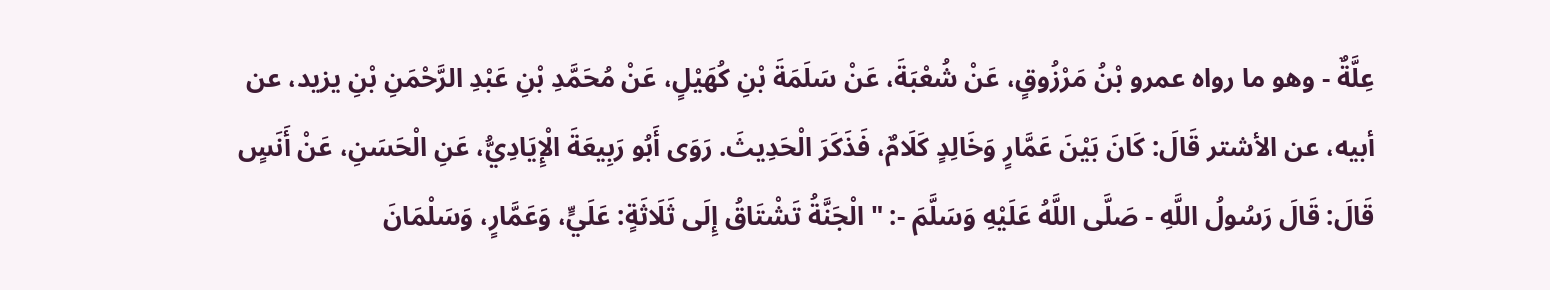عِلَّةٌ - وهو ما رواه عمرو بْنُ مَرْزُوقٍ، عَنْ شُعْبَةَ، عَنْ سَلَمَةَ بْنِ كُهَيْلٍ، عَنْ مُحَمَّدِ بْنِ عَبْدِ الرَّحْمَنِ بْنِ يزيد، عن أبيه، عن الأشتر قَالَ: كَانَ بَيْنَ عَمَّارٍ وَخَالِدٍ كَلَامٌ، فَذَكَرَ الْحَدِيثَ. رَوَى أَبُو رَبِيعَةَ الْإِيَادِيُّ، عَنِ الْحَسَنِ، عَنْ أَنَسٍ قَالَ: قَالَ رَسُولُ اللَّهِ - صَلَّى اللَّهُ عَلَيْهِ وَسَلَّمَ -: " الْجَنَّةُ تَشْتَاقُ إِلَى ثَلَاثَةٍ: عَلَيٍّ، وَعَمَّارٍ، وَسَلْمَانَ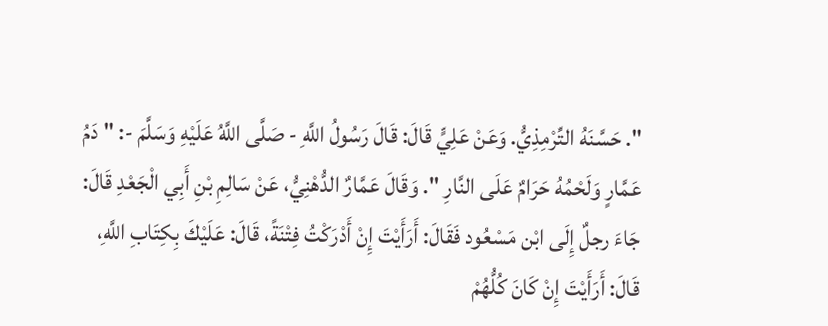". حَسَّنَهُ التِّرْمِذِيُّ. وَعَنْ عَلِيٍّ قَالَ: قَالَ رَسُولُ اللَّهِ - صَلَّى اللَّهُ عَلَيْهِ وَسَلَّمَ -: " دَمُ عَمَّارٍ وَلَحْمُهُ حَرَامٌ عَلَى النَّارِ ". وَقَالَ عَمَّارٌ الدُّهْنِيُّ، عَنْ سَالِمِ بْنِ أَبِي الْجَعْدِ قَالَ: جَاءَ رجلٌ إِلَى ابْن مَسْعُود فَقَالَ: أَرَأَيْتَ إِنْ أَدْرَكْتُ فِتْنَةً، قَالَ: عَلَيْكَ بِكِتَابِ اللَّهِ، قَالَ: أَرَأَيْتَ إِنْ كَانَ كُلُّهُمْ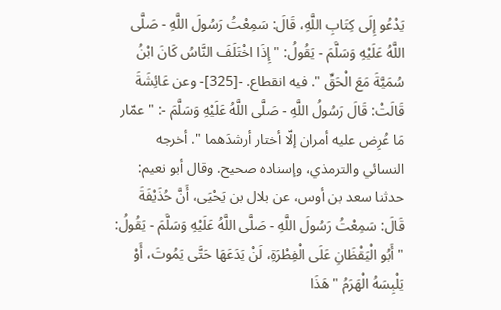يَدْعُو إِلَى كِتَابِ اللَّهِ، قَالَ: سَمِعْتُ رَسُولَ اللَّهِ - صَلَّى اللَّهُ عَلَيْهِ وَسَلَّمَ - يَقُولُ: " إِذَا اخْتَلَفَ النَّاسُ كَانَ ابْنُ سُمَيَّةَ مَعَ الْحَقِّ ". فيه انقطاع. -[325]- وعن عَائِشَةَ قَالَتْ: قَالَ رَسُولُ اللَّهِ - صَلَّى اللَّهُ عَلَيْهِ وَسَلَّمَ -: " عمّار مَا عُرِض عليه أمران إلّا أختار أرشدَهما ". أخرجه النسائي والترمذي، وإسناده صحيح. وقال أبو نعيم: حدثنا سعد بن أوس، عن بلال بن يَحْيَى، أَنَّ حُذَيْفَةَ قَالَ: سَمِعْتُ رَسُولَ اللَّهِ - صَلَّى اللَّهُ عَلَيْهِ وَسَلَّمَ - يَقُولُ: " أَبُو الْيَقْظَانِ عَلَى الْفِطْرَةِ، لَنْ يَدَعَهَا حَتَّى يَمُوتَ، أَوْ يَلْبِسَهُ الْهَرَمُ " هَذَا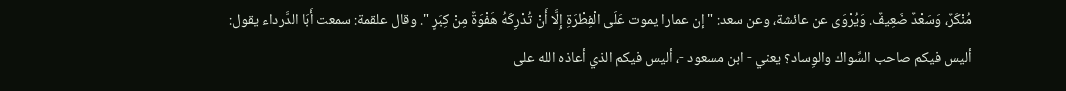مُنْكَرٌ، وَسَعْدٌ ضَعِيفٌ. وَيُرْوَى عن عائشة، وعن سعد: " إن عمارا يموت عَلَى الْفِطْرَةِ إِلَّا أَنْ تُدْرِكَهُ هَفْوَةٌ مِنْ كِبَرٍ ". وقال علقمة: سمعت أَبَا الدَّرداء يقول: أليس فيكم صاحب السِّواك والوِساد؟ يعني - ابن مسعود -، أليس فيكم الذي أعاذه الله على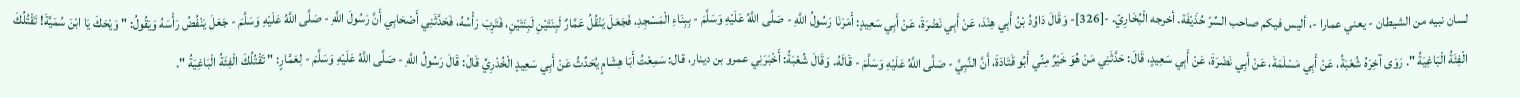لسان نبيه من الشيطان - يعني عمارا -، أليس فيكم صاحب السِّرّ حُذَيْفَة. أخرجه الْبُخَارِيّ. -[326]- وَقَالَ دَاوُدُ بْنُ أَبِي هِنْدَ، عَنْ أَبِي نَضْرَةَ، عَنْ أَبِي سَعِيدٍ: أَمَرَنَا رَسُولُ اللَّهِ - صَلَّى اللَّهُ عَلَيْهِ وَسَلَّمَ - بِبِنَاءِ الْمَسْجِدِ، فَجَعَلَ يَنْقُلُ عَمَّارٌ لَبِنَتَيْنِ لَبِنَتَيْنِ، فَتَرِبَ رَأْسُهُ، فَحَدَّثَنِي أَصْحَابِي أَنَّ رَسُولَ اللَّهِ - صَلَّى اللَّهُ عَلَيْهِ وَسَلَّمَ - جَعَلَ يَنْفُضُ رَأْسَهُ وَيَقُولُ: " وَيْحَكَ يَا ابْنَ سُمَيَّةَ! تَقْتُلُكَ الْفِئَةُ الْبَاغِيَةُ ". رَوَى آخِرَهُ شُعْبَةُ، عَنْ أَبِي مَسْلَمَةَ، عَنْ أَبِي نَضْرَةَ، عَنْ أَبِي سَعِيدٍ، قَالَ: حَدَّثَنِي مَنْ هُوَ خَيْرٌ مِنِّي أَبُو قَتَادَةَ، أَنَّ النَّبِيَّ - صَلَّى اللَّهُ عَلَيْهِ وَسَلَّمَ - قَالَهُ. وَقَالَ شُعْبَةُ: أَخْبَرَنِي عمرو بن دينار، قال: سَمِعْتُ أَبَا هِشَامٍ يُحَدِّثُ عَنْ أَبِي سَعِيدٍ الْخُدْرِيِّ قَالَ: قَالَ رَسُولُ اللَّهِ - صَلَّى اللَّهُ عَلَيْهِ وَسَلَّمَ - لِعَمَّارٍ: " تَقْتُلُكَ الْفِئَةُ الْبَاغِيَةُ ".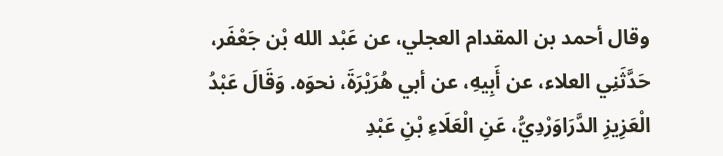وقال أحمد بن المقدام العجلي، عن عَبْد الله بْن جَعْفَر، حَدَّثَنِي العلاء، عن أَبِيهِ، عن أبي هُرَيْرَةَ، نحوَه. وَقَالَ عَبْدُ الْعَزِيزِ الدَّرَاوَرْدِيُّ، عَنِ الْعَلَاءِ بْنِ عَبْدِ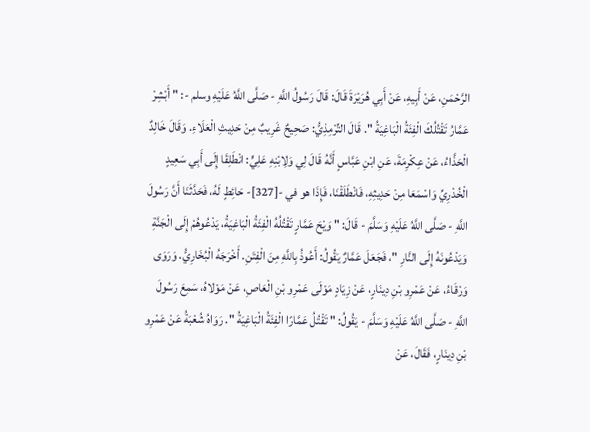الرَّحْمَنِ، عَنْ أَبِيهِ، عَنْ أَبِي هُرَيْرَةَ قَالَ: قَالَ رَسُولُ اللَّهِ - صَلَّى اللَّهُ عَلَيْهِ وسلم -: " أَبْشِرْ عَمَّارُ تَقْتُلُكَ الْفِئَةُ الْبَاغِيَةُ ". قَالَ التِّرْمِذِيُّ: صَحِيحٌ غَرِيبٌ مِنْ حَدِيثِ الْعَلَاءِ. وَقَالَ خَالِدٌ الْحَذَّاءُ، عَنْ عِكْرِمَةَ، عَنِ ابْنِ عَبَّاسٍ أَنَّهُ قَالَ لِي وَلِابْنِهِ عَلِيٍّ: انْطَلِقَا إِلَى أَبِي سَعِيدٍ الْخُدْرِيِّ وَاسْمَعَا مِنْ حَدِيثِهِ، فَانْطَلَقْنَا، فَإِذَا هو في -[327]- حَائِطٍ لَهُ، فَحَدَّثَنَا أَنَّ رَسُولَ اللَّهِ - صَلَّى اللَّهُ عَلَيْهِ وَسَلَّمَ - قَالَ: " وَيْحَ عَمَّارٍ تَقْتُلُهُ الْفِئَةُ الْبَاغِيَةُ، يَدْعُوهُمْ إِلَى الْجَنَّةِ وَيَدْعُونَهُ إِلَى النَّارِ "، فَجَعَلَ عَمَّارٌ يَقُولُ: أَعُوذُ بِاللَّهِ مِنَ الْفِتَنِ. أَخْرَجَهُ الْبُخَارِيُّ. وَرَوَى وَرْقَاءُ، عَنْ عَمْرِو بْنِ دِينَارٍ، عَنْ زِيَادٍ مَوْلَى عَمْرِو بْنِ الْعَاصِ، عَنْ مَوْلاهُ، سَمِعَ رَسُولَ اللَّهِ - صَلَّى اللَّهُ عَلَيْهِ وَسَلَّمَ - يَقُولُ: " تَقْتُلُ عَمَّارًا الْفِئَةُ الْبَاغِيَةُ ". رَوَاهُ شُعْبَةُ عَنْ عَمْرِو بْنِ دِينَارٍ، فَقَالَ، عَنْ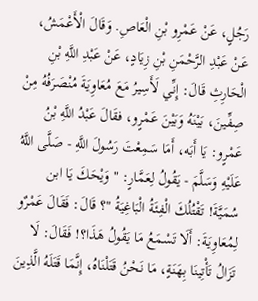رَجُلٍ، عَنْ عَمْرِو بْنِ الْعَاصِ. وَقَالَ الْأَعْمَشُ، عَنْ عَبْدِ الرَّحْمَنِ بْنِ زِيَادٍ، عَنْ عَبْدِ اللَّهِ بْنِ الْحَارِثِ قَالَ: إِنِّي لَأَسِيرُ مَعَ مُعَاوِيَةَ مُنْصَرَفُهُ مِنْ صِفِّينَ، بَيْنَهُ وَبَيْنَ عَمْرٍو، فقَالَ عَبْدُ اللَّهِ بْنُ عَمْرٍو: يَا أَبَه، أَمَا سَمِعْتَ رَسُولَ اللَّهِ - صَلَّى اللَّهُ عَلَيْهِ وَسَلَّمَ - يَقُولُ لِعَمَّارٍ: " وَيْحَكَ يَا ابن سُمَيَّةَ! تَقْتُلُكَ الْفِئَةُ الْبَاغِيَةُ "؟ قَالَ: فَقَالَ عَمْرٌو لِمُعَاوِيَةَ: أَلَا تَسْمَعُ مَا يَقُولُ هَذَا؟! فَقَالَ: لَا تَزَالُ تَأْتِينَا بِهَنَةٍ، مَا نَحْنُ قَتَلْنَاهُ، إِنَّمَا قَتَلَهُ الَّذِينَ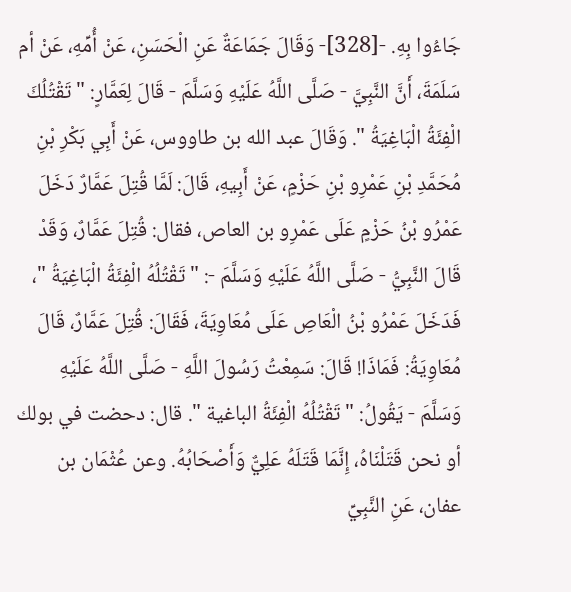جَاءُوا بِهِ. -[328]- وَقَالَ جَمَاعَةٌ عَنِ الْحَسَنِ، عَنْ أُمِّهِ، عَنْ أم سَلَمَةَ، أَنَّ النَّبِيَّ - صَلَّى اللَّهُ عَلَيْهِ وَسَلَّمَ - قَالَ لِعَمَّارٍ: " تَقْتُلُكَ الْفِئَةُ الْبَاغِيَةُ ". وَقَالَ عبد الله بن طاووس، عَنْ أَبِي بَكْرِ بْنِ مُحَمَّدِ بْنِ عَمْرِو بْنِ حَزْمٍ، عَنْ أَبِيهِ، قَالَ: لَمَّا قُتِلَ عَمَّارٌ دَخَلَ عَمْرُو بْنُ حَزْمٍ عَلَى عَمْرِو بن العاص، فقال: قُتِلَ عَمَّارٌ، وَقَدْ قَالَ النَّبِيُّ - صَلَّى اللَّهُ عَلَيْهِ وَسَلَّمَ -: " تَقْتُلُهُ الْفِئَةُ الْبَاغِيَةُ "، فَدَخَلَ عَمْرُو بْنُ الْعَاصِ عَلَى مُعَاوِيَةَ، فَقَالَ: قُتِلَ عَمَّارٌ، قَالَ مُعَاوِيَةُ: فَمَاذَا! قَالَ: سَمِعْتُ رَسُولَ اللَّهِ - صَلَّى اللَّهُ عَلَيْهِ وَسَلَّمَ - يَقُولُ: " تَقْتُلُهُ الْفِئَةُ الباغية ". قال: دحضت في بولك أو نحن قَتَلْنَاهُ، إِنَّمَا قَتَلَهُ عَلِيٌّ وَأَصْحَابُهُ. وعن عُثْمَان بن عفان، عَنِ النَّبِيِّ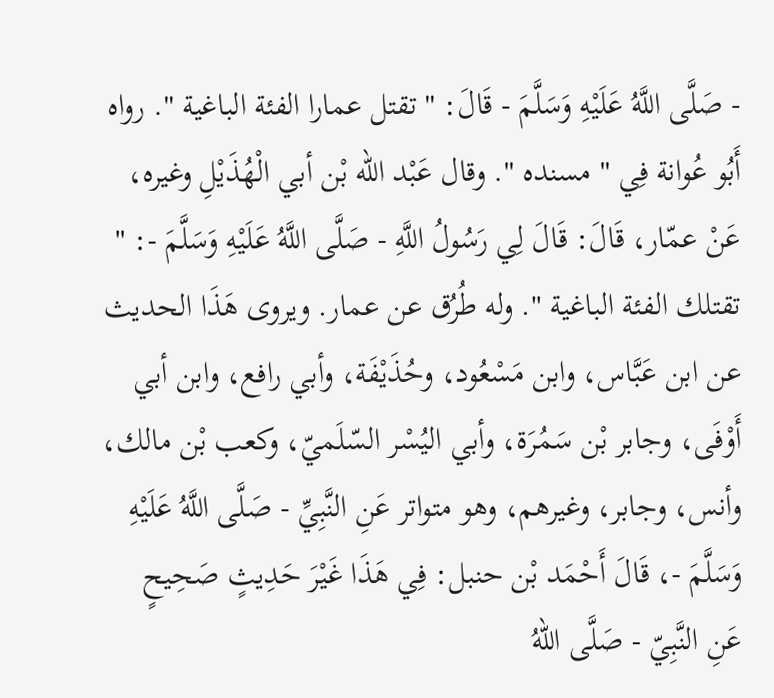- صَلَّى اللَّهُ عَلَيْهِ وَسَلَّمَ - قَالَ: " تقتل عمارا الفئة الباغية ". رواه أَبُو عُوانة فِي " مسنده ". وقال عَبْد الله بْن أبي الْهُذَيْلِ وغيره، عَنْ عمّار، قَالَ: قَالَ لِي رَسُولُ اللَّهِ - صَلَّى اللَّهُ عَلَيْهِ وَسَلَّمَ -: " تقتلك الفئة الباغية ". وله طُرُق عن عمار. ويروى هَذَا الحديث عن ابن عَبَّاس، وابن مَسْعُود، وحُذَيْفَة، وأبي رافع، وابن أبي أَوْفَى، وجابر بْن سَمُرَة، وأبي اليُسْر السّلَميّ، وكعب بْن مالك، وأنس، وجابر، وغيرهم، وهو متواتر عَنِ النَّبِيِّ - صَلَّى اللَّهُ عَلَيْهِ وَسَلَّمَ -، قَالَ أَحْمَد بْن حنبل: فِي هَذَا غَيْرَ حَدِيثٍ صَحِيحٍ عَنِ النَّبِيّ - صَلَّى اللهُ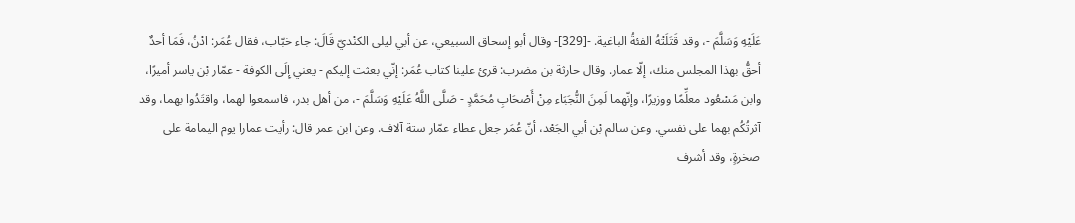عَلَيْهِ وَسَلَّمَ -، وقد قَتَلَتْهُ الفئةُ الباغية. -[329]- وقال أبو إسحاق السبيعي، عن أبي ليلى الكنْديّ قَالَ: جاء خبّاب، فقال عُمَر: ادْنُ، فَمَا أحدٌ أحقُّ بهذا المجلس منك، إلّا عمار. وقال حارثة بن مضرب: قرئ علينا كتاب عُمَر: إنّي بعثت إليكم - يعني إِلَى الكوفة - عمّار بْن ياسر أميرًا، وابن مَسْعُود معلِّمًا ووزيرًا، وإنّهما لَمِنَ النُّجَبَاء مِنْ أَصْحَابِ مُحَمَّدٍ - صَلَّى اللَّهُ عَلَيْهِ وَسَلَّمَ -، من أهل بدر، فاسمعوا لهما، واقتَدُوا بهما، وقد آثرتُكُم بهما على نفسي. وعن سالم بْن أبي الجَعْد، أنّ عُمَر جعل عطاء عمّار ستة آلاف. وعن ابن عمر قال: رأيت عمارا يوم اليمامة على صخرةٍ، وقد أشرف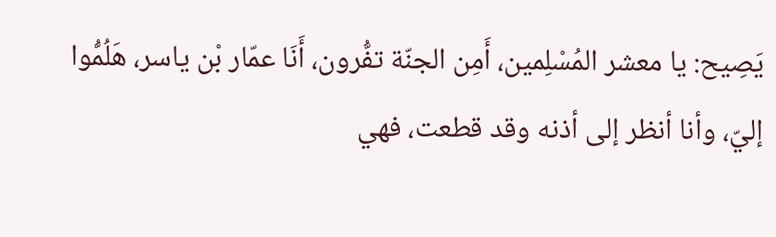يَصِيح: يا معشر المُسْلِمين، أَمِن الجنّة تفُّرون، أَنَا عمّار بْن ياسر، هَلُمُّوا إليّ، وأنا أنظر إلى أذنه وقد قطعت، فهي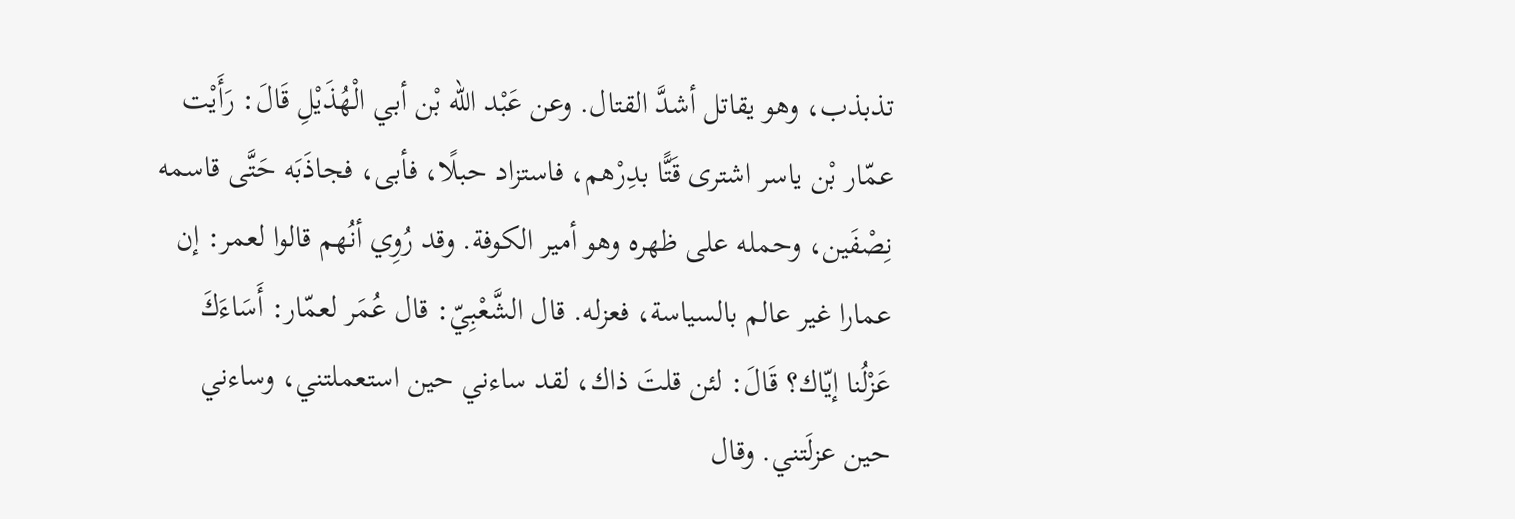تذبذب، وهو يقاتل أشدَّ القتال. وعن عَبْد الله بْن أبي الْهُذَيْلِ قَالَ: رَأَيْت عمّار بْن ياسر اشترى قَتًّا بدِرْهم، فاستزاد حبلًا، فأبى، فجاذَبَه حَتَّى قاسمه نِصْفَين، وحمله على ظهره وهو أمير الكوفة. وقد رُوِي أنُهم قالوا لعمر: إن عمارا غير عالم بالسياسة، فعزله. قال الشَّعْبِيّ: قال عُمَر لعمّار: أَسَاءَكَ عَزْلُنا إيّاك؟ قَالَ: لئن قلتَ ذاك، لقد ساءني حين استعملتني، وساءني حين عزلَتني. وقال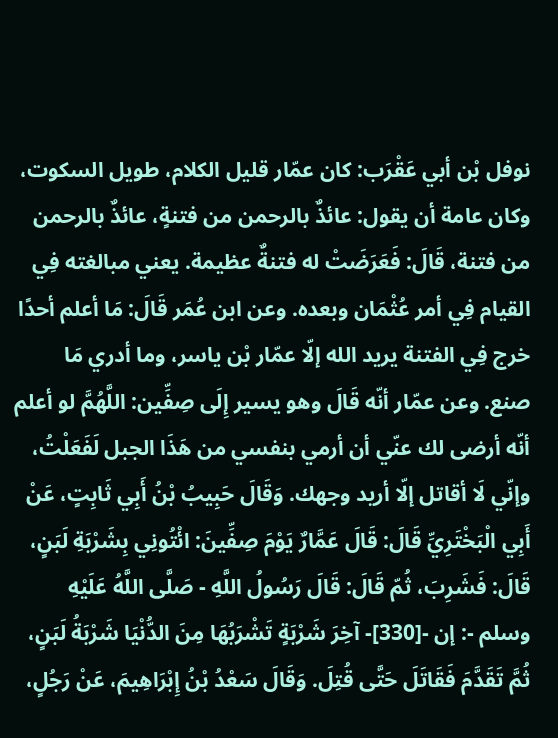نوفل بْن أبي عَقْرَب: كان عمّار قليل الكلام، طويل السكوت، وكان عامة أن يقول: عائذٌ بالرحمن من فتنةٍ، عائذٌ بالرحمن من فتنة، قَالَ: فَعَرَضَتْ له فتنةٌ عظيمة. يعني مبالغته فِي القيام فِي أمر عُثْمَان وبعده. وعن ابن عُمَر قَالَ: مَا أعلم أحدًا خرج فِي الفتنة يريد الله إلّا عمّار بْن ياسر، وما أدري مَا صنع. وعن عمّار أنّه قَالَ وهو يسير إِلَى صِفِّين: اللَّهُمَّ لو أعلم أنّه أرضى لك عنّي أن أرمي بنفسي من هَذَا الجبل لَفَعَلْتُ، وإنّي لَا أقاتل إلّا أريد وجهك. وَقَالَ حَبِيبُ بْنُ أَبِي ثَابِتٍ، عَنْ أَبِي الْبَخْتَرِيِّ قَالَ: قَالَ عَمَّارٌ يَوْمَ صِفِّينَ: ائْتُونِي بِشَرْبَةِ لَبَنٍ، قَالَ: فَشَرِبَ، ثُمّ قَالَ: قَالَ رَسُولُ اللَّهِ - صَلَّى اللَّهُ عَلَيْهِ وسلم -: إن -[330]- آخِرَ شَرْبَةٍ تَشْرَبُهَا مِنَ الدُّنْيَا شَرْبَةُ لَبَنٍ، ثُمَّ تَقَدَّمَ فَقَاتَلَ حَتَّى قُتِلَ. وَقَالَ سَعْدُ بْنُ إِبْرَاهِيمَ، عَنْ رَجُلٍ،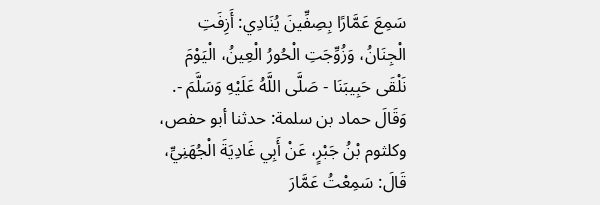سَمِعَ عَمَّارًا بِصِفِّينَ يُنَادِي: أَزِفَتِ الْجِنَانُ، وَزُوِّجَتِ الْحُورُ الْعِينُ، الْيَوْمَ نَلْقَى حَبِيبَنَا - صَلَّى اللَّهُ عَلَيْهِ وَسَلَّمَ -. وَقَالَ حماد بن سلمة: حدثنا أبو حفص، وكلثوم بْنُ جَبْرٍ، عَنْ أَبِي غَادِيَةَ الْجُهَنِيِّ، قَالَ: سَمِعْتُ عَمَّارَ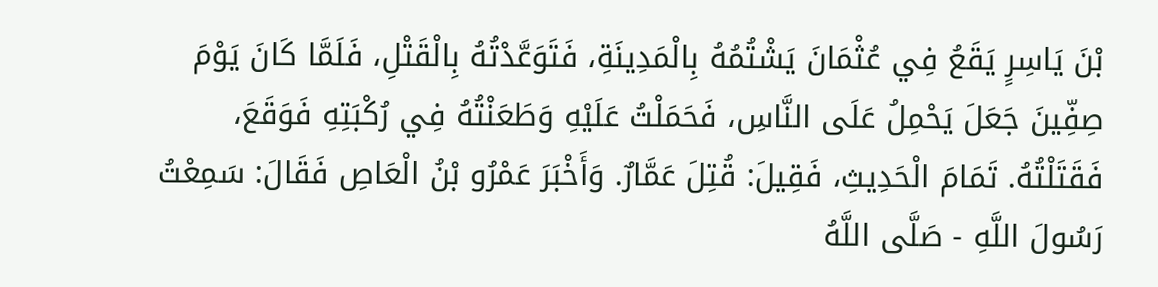بْنَ يَاسِرٍ يَقَعُ فِي عُثْمَانَ يَشْتُمُهُ بِالْمَدِينَةِ، فَتَوَعَّدْتُهُ بِالْقَتْلِ، فَلَمَّا كَانَ يَوْمَ صِفِّينَ جَعَلَ يَحْمِلُ عَلَى النَّاسِ، فَحَمَلْتُ عَلَيْهِ وَطَعَنْتُهُ فِي رُكْبَتِهِ فَوَقَعَ، فَقَتَلْتُهُ. تَمَامَ الْحَدِيثِ، فَقِيلَ: قُتِلَ عَمَّارٌ. وَأَخْبَرَ عَمْرُو بْنُ الْعَاصِ فَقَالَ: سَمِعْتُ رَسُولَ اللَّهِ - صَلَّى اللَّهُ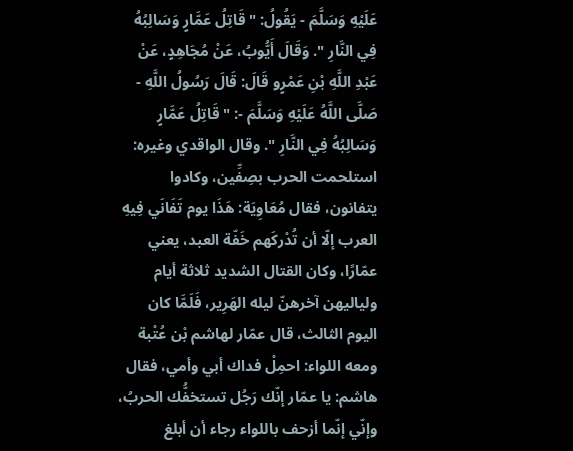عَلَيْهِ وَسَلَّمَ - يَقُولُ: " قَاتِلُ عَمَّارٍ وَسَالِبُهُ فِي النَّارِ ". وَقَالَ أَيُّوبُ، عَنْ مُجَاهِدٍ، عَنْ عَبْدِ اللَّهِ بْنِ عَمْرٍو قَالَ: قَالَ رَسُولُ اللَّهِ - صَلَّى اللَّهُ عَلَيْهِ وَسَلَّمَ -: " قَاتِلُ عَمَّارٍ وَسَالِبُهُ فِي النَّارِ ". وقال الواقدي وغيره: استلحمت الحرب بصِفِّين، وكادوا يتفانون، فقال مُعَاوِيَة: هَذَا يوم تَفَانَي فِيهِ العرب إلّا أن تُدْركَهم خَفّة العبد، يعني عمّارًا، وكان القتال الشديد ثلاثة أيام ولياليهن آخرهنّ ليله الهَرِير، فَلَمَّا كان اليوم الثالث، قال عمّار لهاشم بْن عُتْبة ومعه اللواء: احمِلْ فداك أبي وأمي، فقال هاشم: يا عمّار إنّك رَجُل تستخفُّك الحربُ، وإنّي إنّما أزحف باللواء رجاء أن أبلغ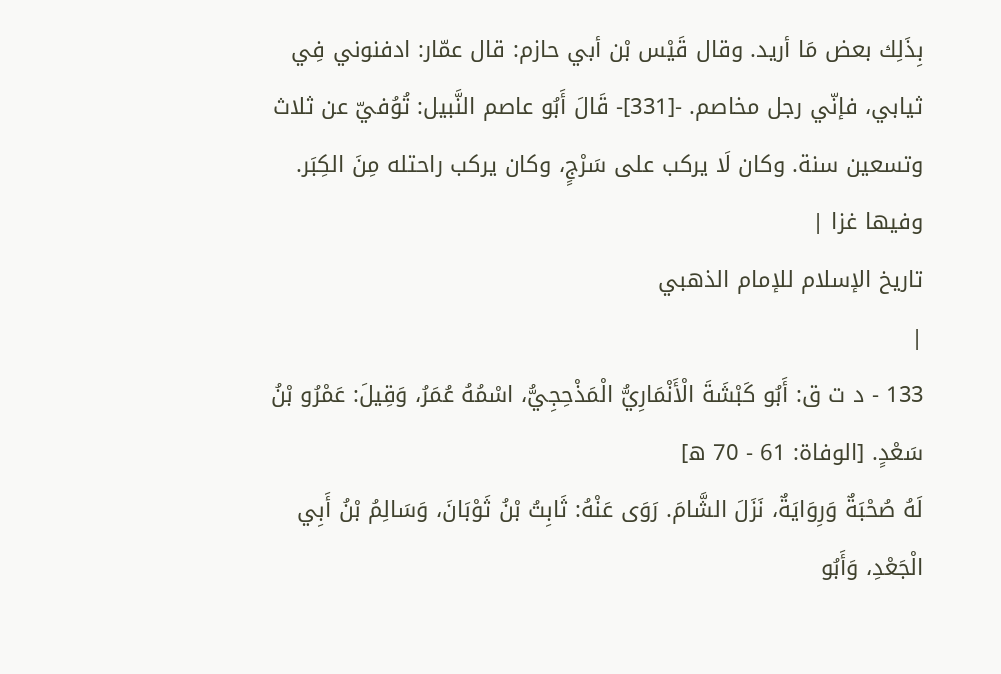بِذَلِك بعض مَا أريد. وقال قَيْس بْن أبي حازم: قال عمّار: ادفنوني فِي ثيابي، فإنّي رجل مخاصم. -[331]- قَالَ أَبُو عاصم النَّبيل: تُوُفيّ عن ثلاث وتسعين سنة. وكان لَا يركب على سَرْجٍ، وكان يركب راحتله مِنَ الكِبَر. وفيها غزا |
تاريخ الإسلام للإمام الذهبي
|
133 - د ت ق: أَبُو كَبْشَةَ الْأَنْمَارِيُّ الْمَذْحِجِيُّ، اسْمُهُ عُمَرُ، وَقِيلَ: عَمْرُو بْنُ سَعْدٍ. [الوفاة: 61 - 70 ه]
لَهُ صُحْبَةٌ وَرِوَايَةٌ، نَزَلَ الشَّامَ. رَوَى عَنْهُ: ثَابِتُ بْنُ ثَوْبَانَ، وَسَالِمُ بْنُ أَبِي الْجَعْدِ، وَأَبُو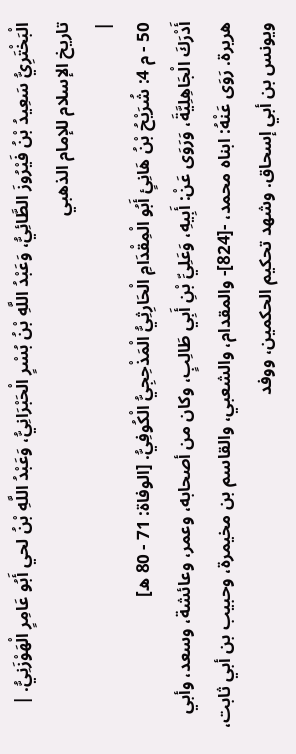الْبَخْتَرِيُّ سَعِيدُ بْنُ فَيْرُوزَ الطَّائِيُّ، وَعَبْدُ اللَّهِ بْنُ بُسْرٍ الْحَبْرَانِيُّ، وَعَبْدُ اللَّهِ بْنُ لحي أَبُو عَامِرٍ الْهَوْزَنِيُّ. |
تاريخ الإسلام للإمام الذهبي
|
50 - م 4: شُرَيْحُ بْنُ هَانِئٍ أَبُو الْمِقْدَامِ الْحَارِثِيُّ الْمَذْحِجِيُّ الْكُوفِيُّ. [الوفاة: 71 - 80 ه]
أَدْرَكَ الْجَاهِلِيَّةَ، وَرَوَى عَنْ: أَبِيهِ، وَعَلِيِّ بْنِ أَبِي طَالِبٍ، وكان من أصحابه، وعمر، وعائشة، وسعد، وأبي هريرة. رَوَى عَنْهُ: ابناه محمد، -[824]- والمقدام، والشعبي، والقاسم بن مخيمرة، وحبيب بن أبي ثابت، ويونس بن أبي إسحاق. وشهد تحكيم الحكمين، ووفد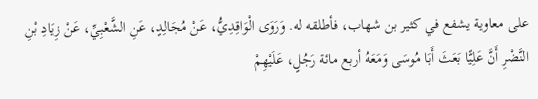على معاوية يشفع في كثير بن شهاب، فأطلقه له. وَرَوَى الْوَاقِدِيُّ، عَنْ مُجَالِدٍ، عَنِ الشَّعْبِيِّ، عَنْ زِيَادِ بْنِ النَّضْرِ أَنَّ عَلِيًّا بَعَثَ أَبَا مُوسَى وَمَعَهُ أربع مائة رَجُلٍ، عَلَيْهِمْ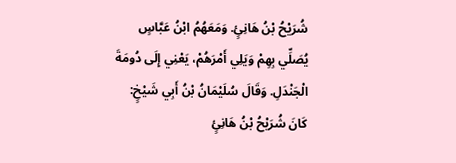شُرَيْحُ بْنُ هَانِئٍ. وَمَعَهُمُ ابْنُ عَبَّاسٍ يُصَلِّي بِهِمْ وَيَلِي أَمْرَهُمْ، يَعْنِي إِلَى دُومَةَ الْجَنْدَلِ. وَقَالَ سُلَيْمَانُ بْنُ أَبِي شَيْخٍ: كَانَ شُرَيْحُ بْنُ هَانِئٍ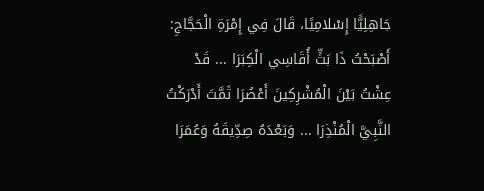جَاهِلِيًّا إِسْلامِيًا، قَالَ فِي إِمْرَةِ الْحَجَّاجِ: أَصْبَحْتُ ذَا بَثٍّ أُقَاسِي الْكِبَرَا ... قَدْ عِشْتُ بَيْنَ الْمُشْرِكِينَ أَعْصُرَا ثَمَّتَ أَدْرَكْتُ النَّبِيَّ الْمُنْذِرَا ... وَبَعْدَهُ صِدِّيقَهُ وَعُمَرَا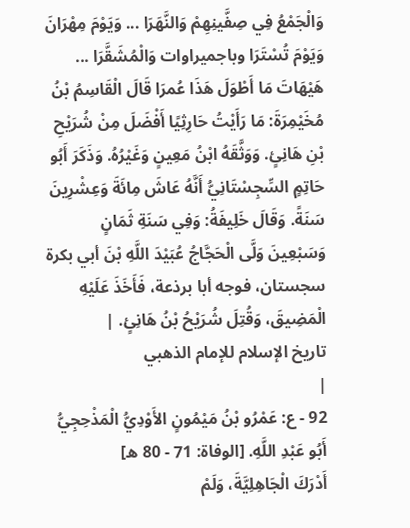وَالْجَمْعُ فِي صِفَّينِهِمْ وَالنَّهَرَا ... وَيَوْمَ مِهْرَانَ وَيَوْمَ تُسْتَرَا وباجميراوات وَالْمُشَقَّرَا ... هَيْهَاتَ مَا أَطْوَلَ هَذَا عُمرَا قَالَ الْقَاسِمُ بْنُ مُخَيْمِرَةَ: مَا رَأَيْتُ حَارِثِيًا أَفْضَلَ مِنْ شُرَيْحِ بْنِ هَانِئٍ. وَوَثَّقَهُ ابْنُ مَعِينٍ وَغَيْرُهُ. وَذَكَرَ أَبُو حَاتِمٍ السِّجِسْتَانِيُّ أَنَّهُ عَاشَ مِائَةَ وَعِشْرِينَ سَنَةً. وَقَالَ خَلِيفَةُ: وَفِي سَنَةِ ثَمَانٍ وَسَبْعِينَ وَلَّى الْحَجَّاجُ عُبَيْدَ اللَّهِ بْنَ أبي بكرة سجستان، فوجه أبا برذعة، فَأَخَذَ عَلَيْهِ الْمَضِيقَ، وَقُتِلَ شُرَيْحُ بْنُ هَانِئٍ. |
تاريخ الإسلام للإمام الذهبي
|
92 - ع: عَمْرُو بْنُ مَيْمُونٍ الأَوْدِيُّ الْمَذْحِجِيُّ أَبُو عَبْدِ اللَّهِ. [الوفاة: 71 - 80 ه]
أَدْرَكَ الْجَاهِلِيَّةَ، وَلَمْ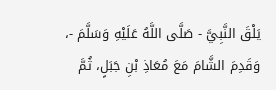يَلْقَ النَّبِيَّ - صَلَّى اللَّهُ عَلَيْهِ وَسَلَّمَ -، وَقَدِمَ الشَّامَ مَعَ مُعَاذِ بْنِ جَبَلٍ، ثُمَّ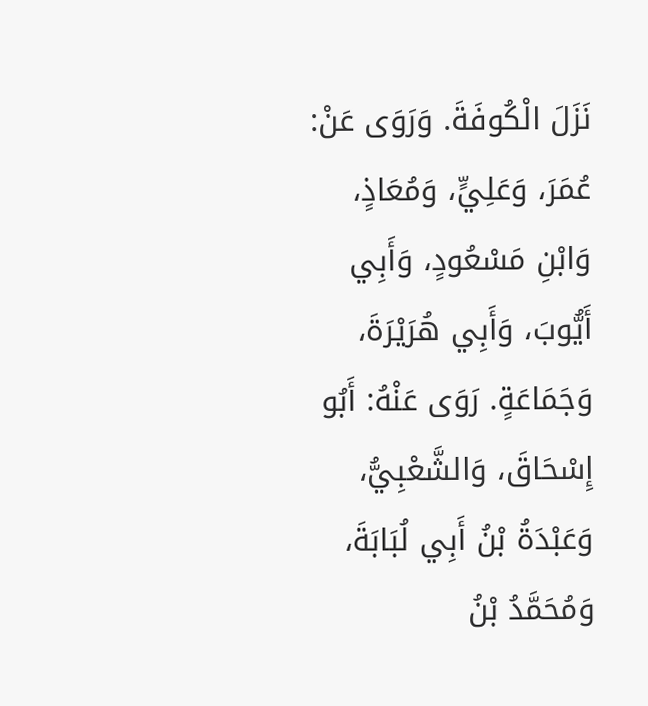نَزَلَ الْكُوفَةَ. وَرَوَى عَنْ: عُمَرَ، وَعَلِيٍّ، وَمُعَاذٍ، وَابْنِ مَسْعُودٍ، وَأَبِي أَيُّوبَ، وَأَبِي هُرَيْرَةَ، وَجَمَاعَةٍ. رَوَى عَنْهُ: أَبُو إِسْحَاقَ، وَالشَّعْبِيُّ، وَعَبْدَةُ بْنُ أَبِي لُبَابَةَ، وَمُحَمَّدُ بْنُ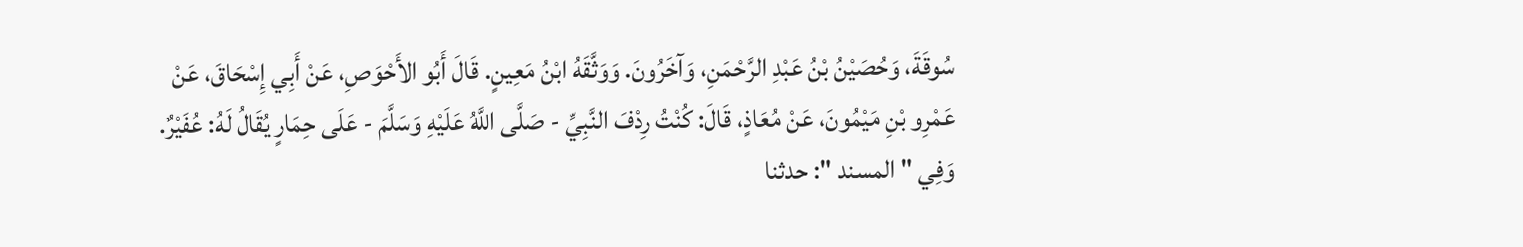سُوقَةَ، وَحُصَيْنُ بْنُ عَبْدِ الرَّحْمَنِ، وَآخَرُونَ. وَوَثَّقَهُ ابْنُ مَعِينٍ. قَالَ أَبُو الأَحْوَصِ، عَنْ أَبِي إِسْحَاقَ، عَنْ عَمْرِو بْنِ مَيْمُونَ، عَنْ مُعَاذٍ، قَالَ: كُنْتُ رِدْفَ النَّبِيِّ - صَلَّى اللَّهُ عَلَيْهِ وَسَلَّمَ - عَلَى حِمَارٍ يُقَالُ لَهُ: عُفَيْرٌ. وَفِي " المسند ": حدثنا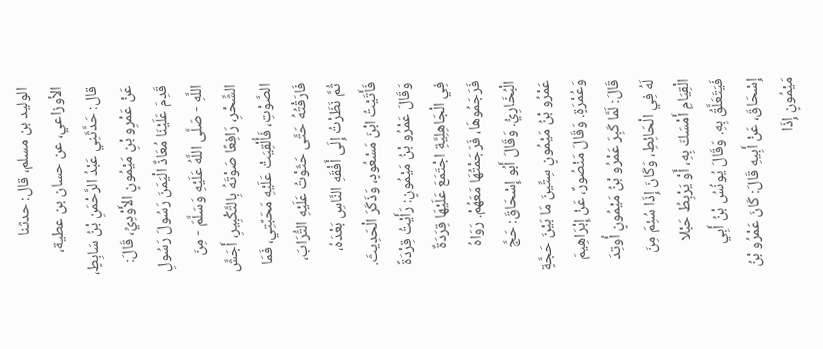الوليد بن مسلم، قال: حدثنا الأوزاعي، عن حسان بن عطية، قال: حَدَّثَنِي عَبْدُ الرَّحْمَنِ بْنُ سَابِطٍ، عَنْ عَمْرِو بْنِ مَيْمُونٍ الأَوْدِيِّ، قَالَ: قَدِمَ عَلَيْنَا مُعَاذٌ الْيَمَنَ رَسُولَ رَسُولِ اللَّهِ - صَلَّى اللَّهُ عَلَيْهِ وَسَلَّمَ - مِنَ الشِّحْرِ، رَافِعًا صَوْتَهُ بِالتَّكْبِيرِ، أَجَشَّ الصَّوْتِ، فَأُلْقِيَتْ عَلَيْهِ مَحَبَّتِي، فَمَا فَارَقْتُهُ حَتَّى حَثَوْتُ عَلَيْهِ التُّرَابَ، ثُمَّ نَظَرْتُ إِلَى أَفْقَهِ النَّاسِ بَعْدَهُ، فَأَتَيْتُ ابْنَ مَسْعُودٍ، وَذَكَرَ الْحَدِيثَ. وَقَالَ عَمْرُو بْنُ مَيْمُونٍ: رَأَيْتُ قِرْدَةً فِي الْجَاهِلِيَّةِ اجْتَمَعَ عَلَيْهَا قِرَدَةٌ فَرَجَمُوهَا، فَرَجَمْتُهَا مَعَهُمْ. رَوَاهُ الْبُخَارِيُّ. وَقَالَ أَبُو إِسْحَاقَ: حَجَّ عَمْرُو بْنُ مَيْمُونٍ سِتِّينَ مَا بَيْنَ حَجَّةٍ وَعُمْرَةٍ. وَقَالَ مَنْصُورٌ، عَنْ إِبْرَاهِيمَ قَالَ: لَمَّا كَبِرَ عَمْرُو بْنُ مَيْمُونٍ أُوتِدَ لَهُ فِي الْحَائِطِ، وَكَانَ إِذَا سُئِمَ مِنَ الْقِيَامِ أَمْسَكَ بِهِ، أَوْ يَرْبِطُ حَبْلا فَيَتَعَلَّقُ بِهِ. وَقَالَ يُونُسُ بْنُ أَبِي إِسْحَاقَ، عَنْ أَبِيهِ قَالَ: كَانَ عَمْرُو بْنُ مَيْمُونٍ إِذَا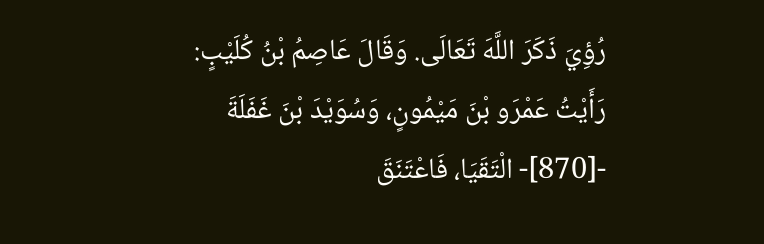رُؤِيَ ذَكَرَ اللَّهَ تَعَالَى. وَقَالَ عَاصِمُ بْنُ كُلَيْبٍ: رَأَيْتُ عَمْرَو بْنَ مَيْمُونٍ، وَسُوَيْدَ بْنَ غَفَلَةَ -[870]- الْتَقَيَا، فَاعْتَنَقَ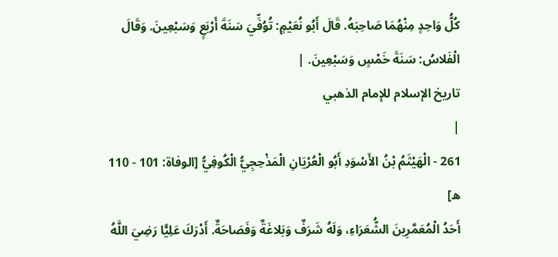كُلُّ وَاحِدٍ مِنْهُمَا صَاحِبَهُ. قَالَ أَبُو نُعَيْمٍ: تُوُفِّيَ سَنَةَ أَرْبَعٍ وَسَبْعِينَ. وَقَالَ الْفَلاسُ: سَنَةَ خَمْسٍ وَسَبْعِينَ. |
تاريخ الإسلام للإمام الذهبي
|
261 - الْهَيْثَمُ بْنُ الأَسْوَدِ أَبُو الْعُرْيَانِ الْمَذْحِجِيُّ الْكُوفِيُّ [الوفاة: 101 - 110 ه]
أَحَدُ الْمُعَمَّرِينَ الشُّعَرَاءِ، وَلَهُ شَرَفٌ وَبَلاغَةٌ وَفَصَاحَةٌ. أَدْرَكَ عَلِيًّا رَضِيَ اللَّهُ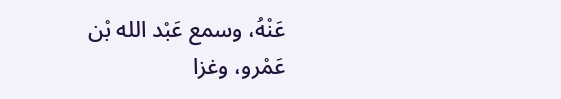عَنْهُ، وسمع عَبْد الله بْن عَمْرو، وغزا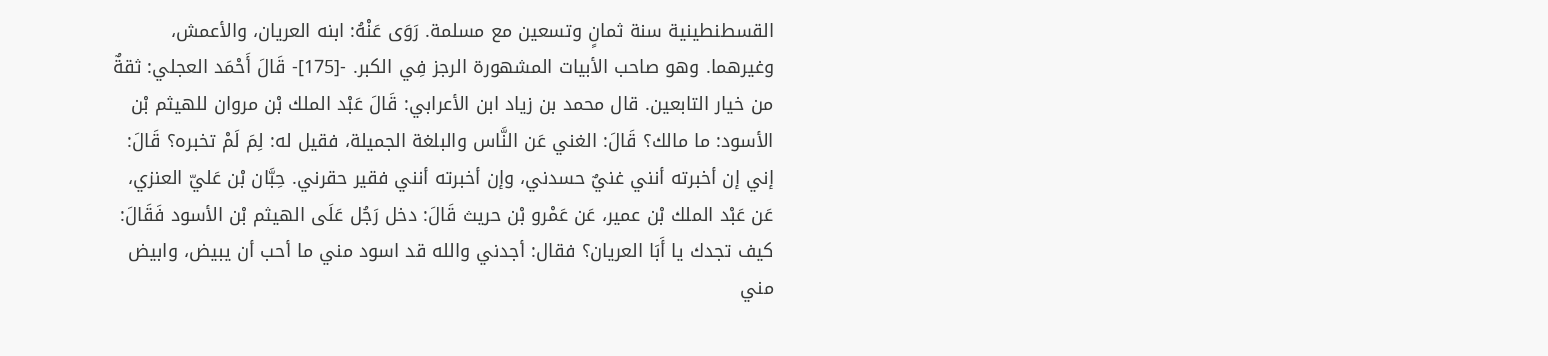القسطنطينية سنة ثمانٍ وتسعين مع مسلمة. رَوَى عَنْهُ: ابنه العريان، والأعمش، وغيرهما. وهو صاحب الأبيات المشهورة الرجز فِي الكبر. -[175]- قَالَ أَحْمَد العجلي: ثقةٌ من خيار التابعين. قال محمد بن زياد ابن الأعرابي: قَالَ عَبْد الملك بْن مروان للهيثم بْن الأسود: ما مالك؟ قَالَ: الغني عَن النَّاس والبلغة الجميلة، فقيل له: لِمَ لَمْ تخبره؟ قَالَ: إني إن أخبرته أنني غنيٌ حسدني، وإن أخبرته أنني فقير حقرني. حِبَّان بْن عَليّ العنزي، عَن عَبْد الملك بْن عمير، عَن عَمْرو بْن حريث قَالَ: دخل رَجُل عَلَى الهيثم بْن الأسود فَقَالَ: كيف تجدك يا أَبَا العريان؟ فقال: أجدني والله قد اسود مني ما أحب أن يبيض، وابيض مني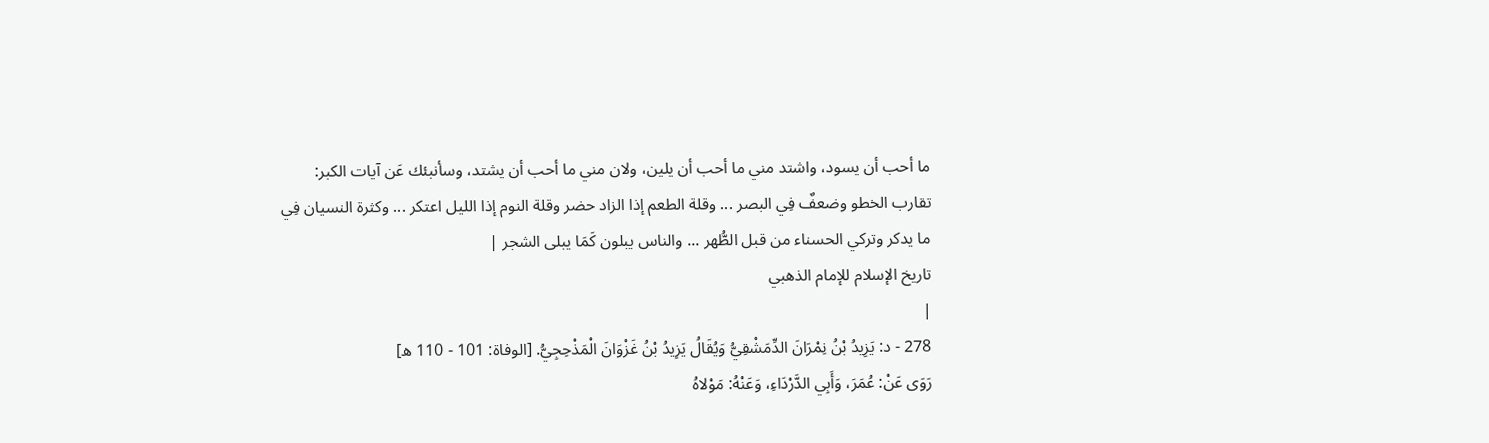ما أحب أن يسود، واشتد مني ما أحب أن يلين، ولان مني ما أحب أن يشتد، وسأنبئك عَن آيات الكبر: تقارب الخطو وضعفٌ فِي البصر ... وقلة الطعم إذا الزاد حضر وقلة النوم إذا الليل اعتكر ... وكثرة النسيان فِي ما يدكر وتركي الحسناء من قبل الطُّهر ... والناس يبلون كَمَا يبلى الشجر |
تاريخ الإسلام للإمام الذهبي
|
278 - د: يَزِيدُ بْنُ نِمْرَانَ الدِّمَشْقِيُّ وَيُقَالُ يَزِيدُ بْنُ غَزْوَانَ الْمَذْحِجِيُّ. [الوفاة: 101 - 110 ه]
رَوَى عَنْ: عُمَرَ، وَأَبِي الدَّرْدَاءِ، وَعَنْهُ: مَوْلاهُ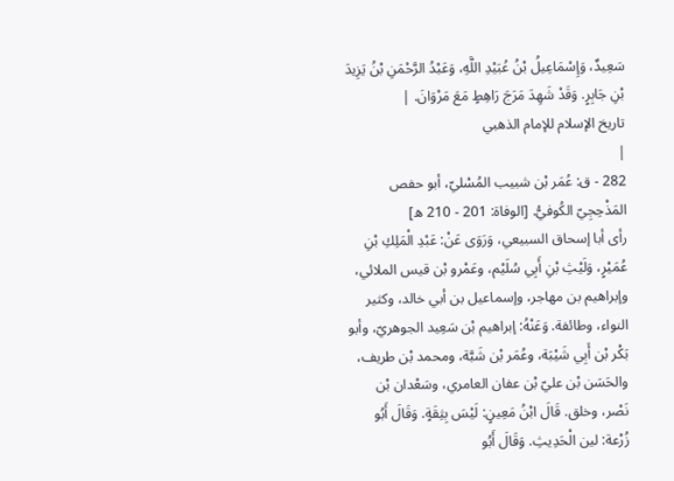سَعِيدٌ، وَإِسْمَاعِيلُ بْنُ عُبَيْدِ اللَّهِ، وَعَبْدُ الرَّحْمَنِ بْنُ يَزِيدَ بْنِ جَابِرٍ. وَقَدْ شَهِدَ مَرَجَ رَاهِطٍ مَعَ مَرْوَانَ. |
تاريخ الإسلام للإمام الذهبي
|
282 - ق: عُمَر بْن شبيب المُسْليّ، أبو حفص المَذْحِجِيّ الكُوفيُّ. [الوفاة: 201 - 210 ه]
رأى أبا إسحاق السبيعي، وَرَوَى عَنْ: عَبْدِ الْمَلِكِ بْنِ عُمَيْرٍ، وَلَيْثِ بْنِ أَبِي سُلَيْم، وعَمْرو بْن قيس الملائي، وإبراهيم بن مهاجر، وإسماعيل بن أبي خالد، وكثير النواء، وطائفة. وَعَنْهُ: إبراهيم بْن سَعِيد الجوهريّ، وأبو بَكْر بْن أَبِي شَيْبَة، وعُمَر بْن شَبَّة، ومحمد بْن طريف، والحَسَن بْن عليّ بْن عفان العامري، وسَعْدان بْن نَصْر، وخلق. قَالَ ابْنُ مَعِينٍ: لَيْسَ بِثِقَةٍ. وَقَالَ أَبُو زُرْعة: لين الْحَدِيثِ. وَقَالَ أَبُو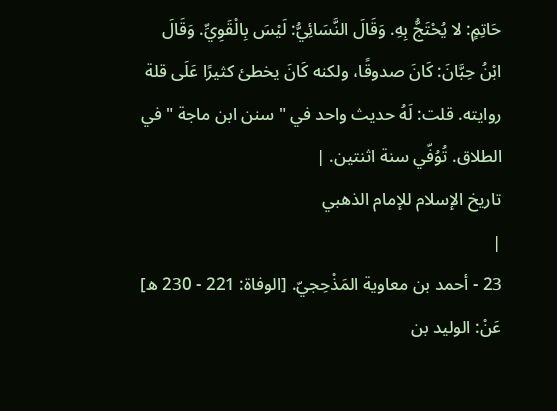حَاتِمٍ: لا يُحْتَجُّ بِهِ. وَقَالَ النَّسَائِيُّ: لَيْسَ بِالْقَوِيِّ. وَقَالَ ابْنُ حِبَّانَ: كَانَ صدوقًا، ولكنه كَانَ يخطئ كثيرًا عَلَى قلة روايته. قلت: لَهُ حديث واحد في " سنن ابن ماجة " في الطلاق. تُوُفّي سنة اثنتين. |
تاريخ الإسلام للإمام الذهبي
|
23 - أحمد بن معاوية المَذْحِجيّ. [الوفاة: 221 - 230 ه]
عَنْ: الوليد بن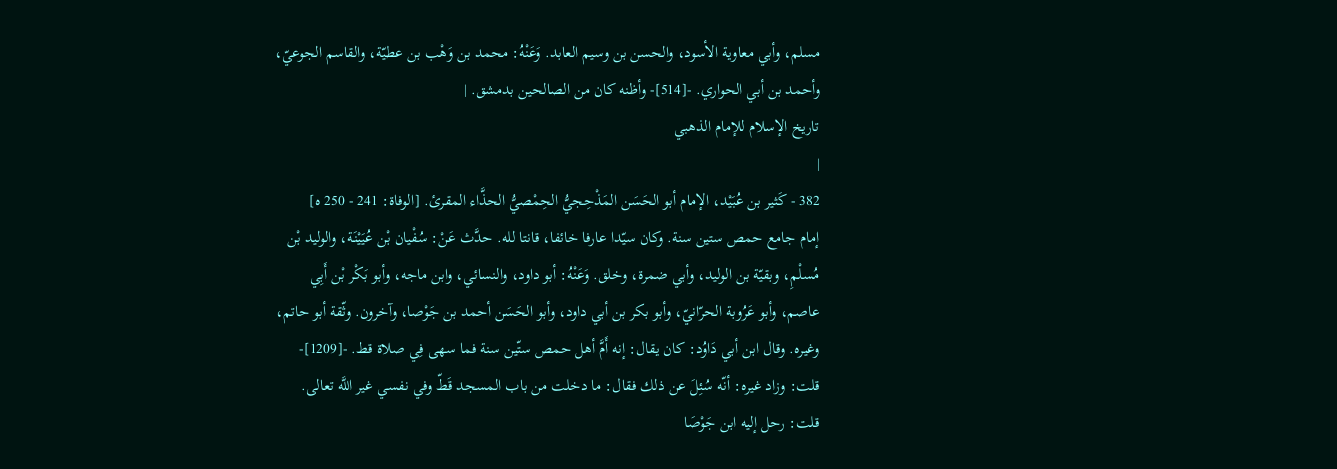مسلم، وأبي معاوية الأسود، والحسن بن وسيم العابد. وَعَنْهُ: محمد بن وَهْب بن عطيّة، والقاسم الجوعيّ، وأحمد بن أبي الحواري. -[514]- وأظنه كان من الصالحين بدمشق. |
تاريخ الإسلام للإمام الذهبي
|
382 - كَثير بن عُبَيْد، الإمام أبو الحَسَن المَذْحِجيُّ الحِمْصيُّ الحذَّاء المقرئ. [الوفاة: 241 - 250 ه]
إمام جامع حمص ستين سنة. وكان سيّدا عارفا خائفا، قانتا لله. حدَّث عَنْ: سُفْيان بْن عُيَيْنَة، والوليد بْن مُسلْمِ، وبقيّة بن الوليد، وأبي ضمرة، وخلق. وَعَنْهُ: أبو داود، والنسائي، وابن ماجه، وأبو بَكْر بْن أَبِي عاصم، وأبو عَرُوبة الحرّانيّ، وأبو بكر بن أبي داود، وأبو الحَسَن أحمد بن جَوْصا، وآخرون. وثّقة أبو حاتم، وغيره. وقال ابن أبي دَاوُد: كان يقال: إنه أَمَّ أهل حمص ستّين سنة فما سهى فِي صلاة قط. -[1209]- قلت: وزاد غيره: أنّه سُئِلَ عن ذلك فقال: ما دخلت من باب المسجد قَطّ وفي نفسي غير اللَّه تعالى. قلت: رحل إليه ابن جَوْصَا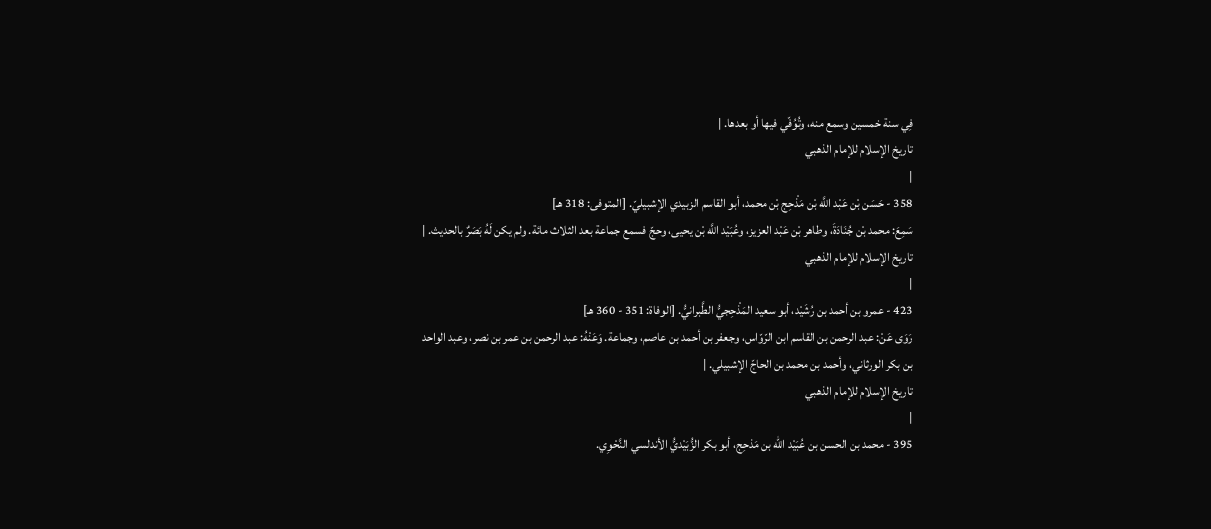فِي سنة خمسين وسمع منه، وتُوُفّي فيها أو بعدها. |
تاريخ الإسلام للإمام الذهبي
|
358 - حَسَن بْن عَبْد اللَّه بْن مَذْحِج بْن محمد، أبو القاسم الزبيدي الإشبيليّ. [المتوفى: 318 هـ]
سَمِعَ: محمد بْن جُنَادَةَ، وطاهر بْن عَبْد العزيز، وعُبَيْد اللَّه بْن يحيى، وحجّ فسمع جماعة بعد الثلاث مائة. ولم يكن لَهُ بَصَرٌ بالحديث. |
تاريخ الإسلام للإمام الذهبي
|
423 - عمرو بن أحمد بن رُشَيْد، أبو سعيد المَذْحِجيُّ الطَّبرانيُّ. [الوفاة: 351 - 360 هـ]
رَوَى عَنْ: عبد الرحمن بن القاسم ابن الرّوّاس، وجعفر بن أحمد بن عاصم، وجماعة. وَعَنْهُ: عبد الرحمن بن عمر بن نصر، وعبد الواحد بن بكر الورثاني، وأحمد بن محمد بن الحاجّ الإشبيلي. |
تاريخ الإسلام للإمام الذهبي
|
395 - محمد بن الحسن بن عُبَيْد الله بن مَذحِج، أبو بكر الزُّبَيْديُّ الأندلسي النَّحْوِي.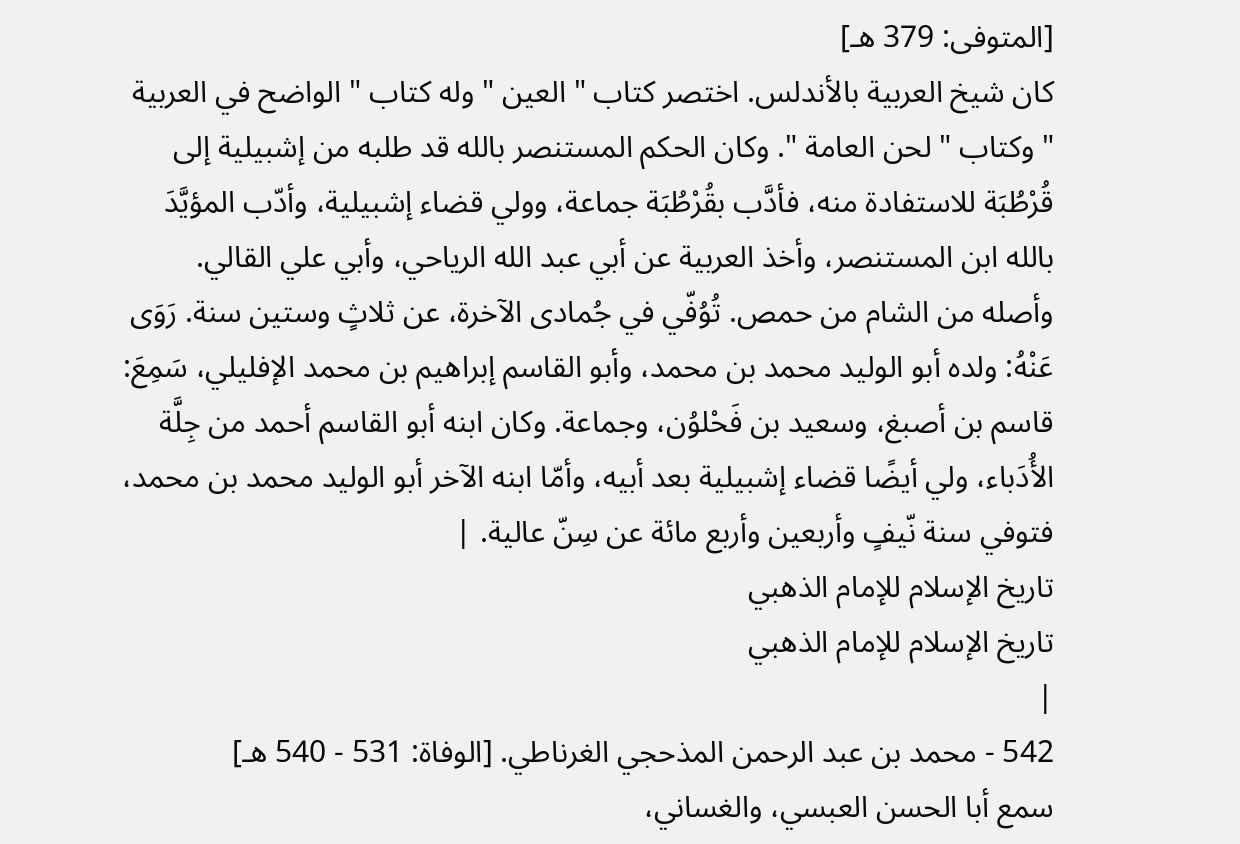[المتوفى: 379 هـ]
كان شيخ العربية بالأندلس. اختصر كتاب " العين " وله كتاب " الواضح في العربية " وكتاب " لحن العامة ". وكان الحكم المستنصر بالله قد طلبه من إشبيلية إلى قُرْطُبَة للاستفادة منه، فأدَّب بقُرْطُبَة جماعة، وولي قضاء إشبيلية، وأدّب المؤيَّدَ بالله ابن المستنصر، وأخذ العربية عن أبي عبد الله الرياحي، وأبي علي القالي. وأصله من الشام من حمص. تُوُفّي في جُمادى الآخرة، عن ثلاثٍ وستين سنة. رَوَى عَنْهُ: ولده أبو الوليد محمد بن محمد، وأبو القاسم إبراهيم بن محمد الإفليلي، سَمِعَ: قاسم بن أصبغ، وسعيد بن فَحْلوُن، وجماعة. وكان ابنه أبو القاسم أحمد من جِلَّة الأُدَباء، ولي أيضًا قضاء إشبيلية بعد أبيه، وأمّا ابنه الآخر أبو الوليد محمد بن محمد، فتوفي سنة نّيفٍ وأربعين وأربع مائة عن سِنّ عالية. |
تاريخ الإسلام للإمام الذهبي
تاريخ الإسلام للإمام الذهبي
|
542 - محمد بن عبد الرحمن المذحجي الغرناطي. [الوفاة: 531 - 540 هـ]
سمع أبا الحسن العبسي، والغساني،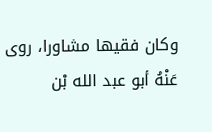وكان فقيها مشاورا، روى عَنْهُ أبو عبد الله بْن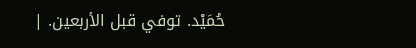حُمَيْد. توفي قبل الأربعين. |